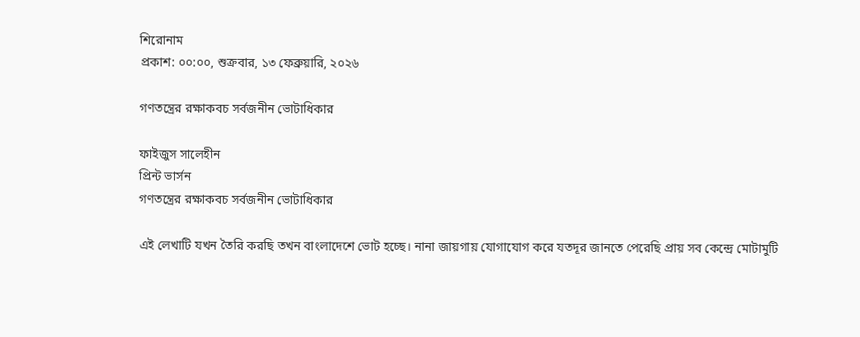শিরোনাম
প্রকাশ: ০০:০০, শুক্রবার, ১৩ ফেব্রুয়ারি, ২০২৬

গণতন্ত্রের রক্ষাকবচ সর্বজনীন ভোটাধিকার

ফাইজুস সালেহীন
প্রিন্ট ভার্সন
গণতন্ত্রের রক্ষাকবচ সর্বজনীন ভোটাধিকার

এই লেখাটি যখন তৈরি করছি তখন বাংলাদেশে ভোট হচ্ছে। নানা জায়গায় যোগাযোগ করে যতদূর জানতে পেরেছি প্রায় সব কেন্দ্রে মোটামুটি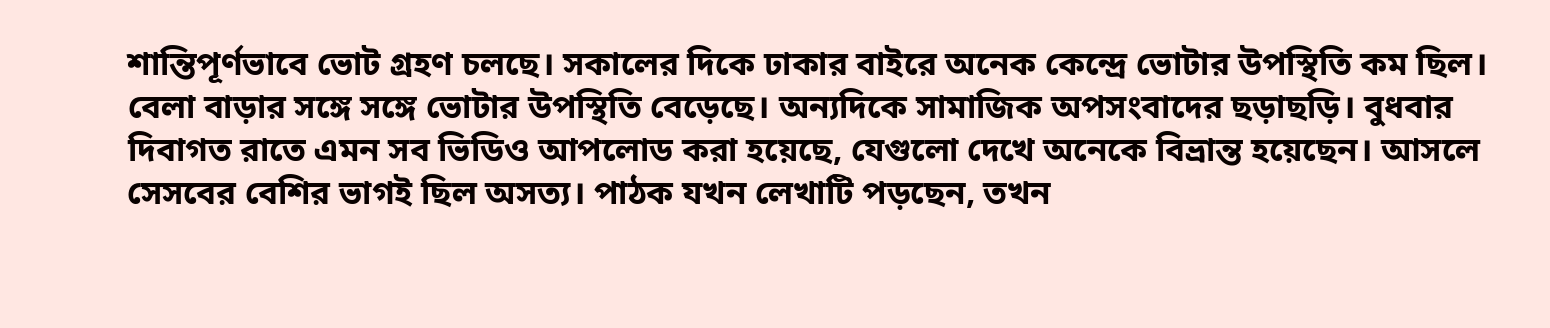শান্তিপূর্ণভাবে ভোট গ্রহণ চলছে। সকালের দিকে ঢাকার বাইরে অনেক কেন্দ্রে ভোটার উপস্থিতি কম ছিল। বেলা বাড়ার সঙ্গে সঙ্গে ভোটার উপস্থিতি বেড়েছে। অন্যদিকে সামাজিক অপসংবাদের ছড়াছড়ি। বুধবার দিবাগত রাতে এমন সব ভিডিও আপলোড করা হয়েছে, যেগুলো দেখে অনেকে বিভ্রান্ত হয়েছেন। আসলে সেসবের বেশির ভাগই ছিল অসত্য। পাঠক যখন লেখাটি পড়ছেন, তখন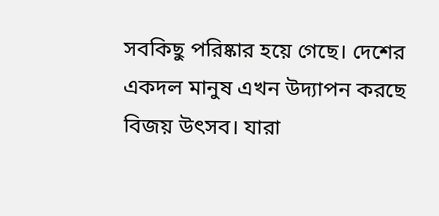সবকিছু পরিষ্কার হয়ে গেছে। দেশের একদল মানুষ এখন উদ্যাপন করছে বিজয় উৎসব। যারা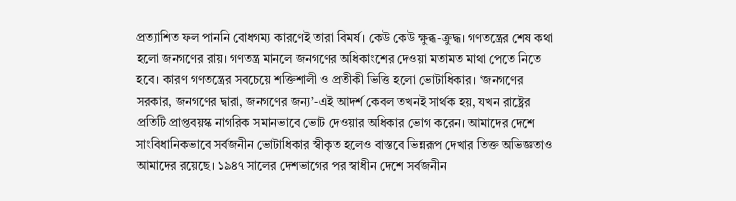প্রত্যাশিত ফল পাননি বোধগম্য কারণেই তারা বিমর্ষ। কেউ কেউ ক্ষুব্ধ-ক্রুদ্ধ। গণতন্ত্রের শেষ কথা হলো জনগণের রায়। গণতন্ত্র মানলে জনগণের অধিকাংশের দেওয়া মতামত মাথা পেতে নিতে হবে। কারণ গণতন্ত্রের সবচেয়ে শক্তিশালী ও প্রতীকী ভিত্তি হলো ভোটাধিকার। ‘জনগণের সরকার, জনগণের দ্বারা, জনগণের জন্য’-এই আদর্শ কেবল তখনই সার্থক হয়, যখন রাষ্ট্রের প্রতিটি প্রাপ্তবয়স্ক নাগরিক সমানভাবে ভোট দেওয়ার অধিকার ভোগ করেন। আমাদের দেশে সাংবিধানিকভাবে সর্বজনীন ভোটাধিকার স্বীকৃত হলেও বাস্তবে ভিন্নরূপ দেখার তিক্ত অভিজ্ঞতাও আমাদের রয়েছে। ১৯৪৭ সালের দেশভাগের পর স্বাধীন দেশে সর্বজনীন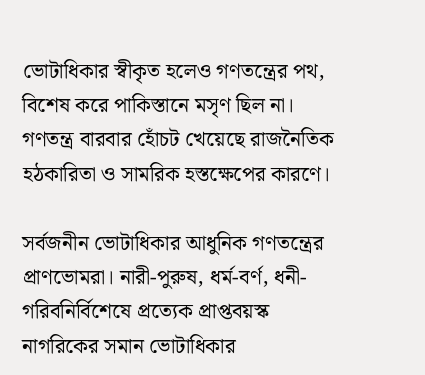ভোটাধিকার স্বীকৃত হলেও গণতন্ত্রের পথ, বিশেষ করে পাকিস্তানে মসৃণ ছিল না। গণতন্ত্র বারবার হোঁচট খেয়েছে রাজনৈতিক হঠকারিতা ও সামরিক হস্তক্ষেপের কারণে।

সর্বজনীন ভোটাধিকার আধুনিক গণতন্ত্রের প্রাণভোমরা। নারী-পুরুষ, ধর্ম-বর্ণ, ধনী-গরিবনির্বিশেষে প্রত্যেক প্রাপ্তবয়স্ক নাগরিকের সমান ভোটাধিকার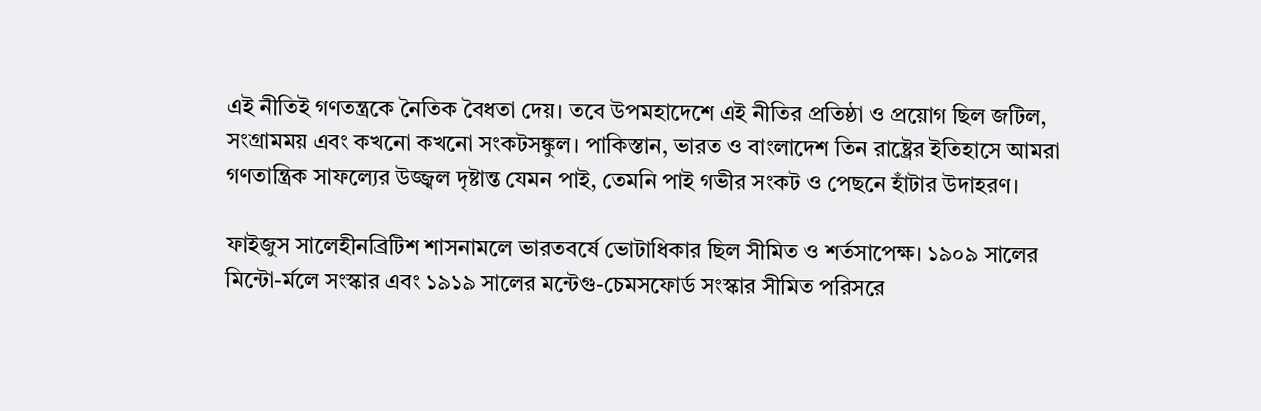এই নীতিই গণতন্ত্রকে নৈতিক বৈধতা দেয়। তবে উপমহাদেশে এই নীতির প্রতিষ্ঠা ও প্রয়োগ ছিল জটিল, সংগ্রামময় এবং কখনো কখনো সংকটসঙ্কুল। পাকিস্তান, ভারত ও বাংলাদেশ তিন রাষ্ট্রের ইতিহাসে আমরা গণতান্ত্রিক সাফল্যের উজ্জ্বল দৃষ্টান্ত যেমন পাই, তেমনি পাই গভীর সংকট ও পেছনে হাঁটার উদাহরণ।

ফাইজুস সালেহীনব্রিটিশ শাসনামলে ভারতবর্ষে ভোটাধিকার ছিল সীমিত ও শর্তসাপেক্ষ। ১৯০৯ সালের মিন্টো-র্মলে সংস্কার এবং ১৯১৯ সালের মন্টেগু-চেমসফোর্ড সংস্কার সীমিত পরিসরে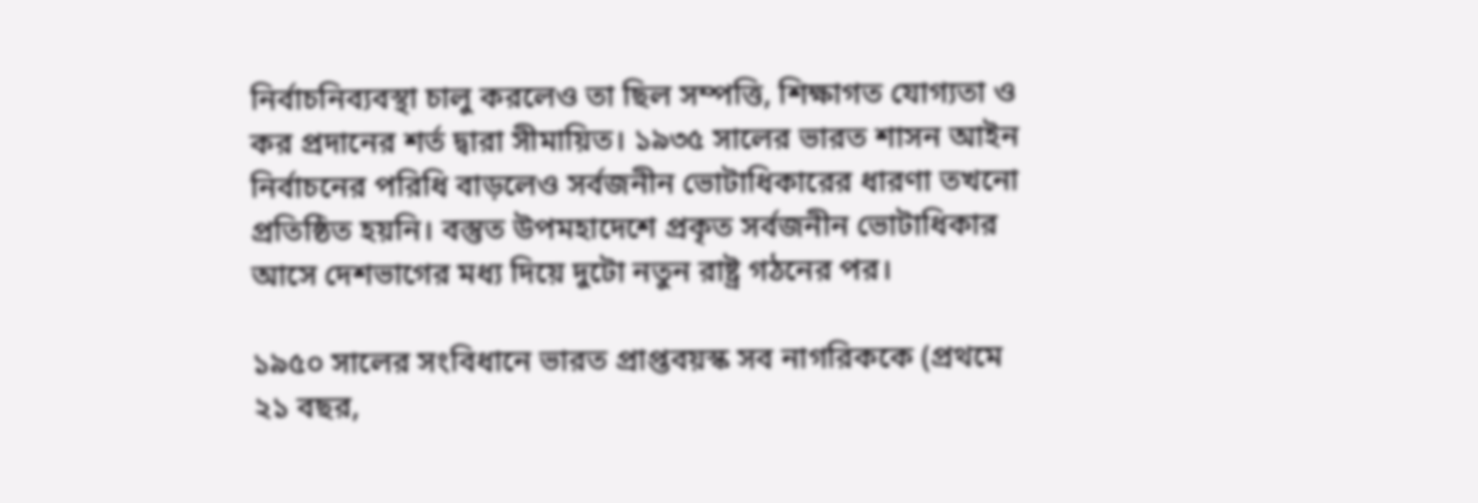নির্বাচনিব্যবস্থা চালু করলেও তা ছিল সম্পত্তি, শিক্ষাগত যোগ্যতা ও কর প্রদানের শর্ত দ্বারা সীমায়িত। ১৯৩৫ সালের ভারত শাসন আইন নির্বাচনের পরিধি বাড়লেও সর্বজনীন ভোটাধিকারের ধারণা তখনো প্রতিষ্ঠিত হয়নি। বস্তুত উপমহাদেশে প্রকৃত সর্বজনীন ভোটাধিকার আসে দেশভাগের মধ্য দিয়ে দুটো নতুন রাষ্ট্র গঠনের পর।

১৯৫০ সালের সংবিধানে ভারত প্রাপ্তবয়স্ক সব নাগরিককে (প্রথমে ২১ বছর,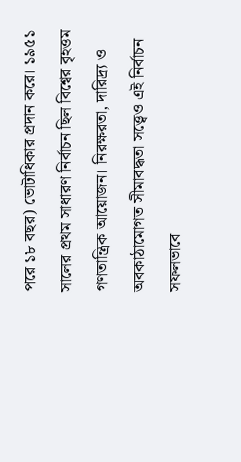পরে ১৮ বছর) ভোটাধিকার প্রদান করে। ১৯৫১ সালের প্রথম সাধারণ নির্বাচন ছিল বিশ্বের বৃহত্তম গণতান্ত্রিক আয়োজন। নিরক্ষরতা, দারিদ্র্য ও অবকাঠামোগত সীমাবদ্ধতা সত্ত্বেও এই নির্বাচন সফলভাবে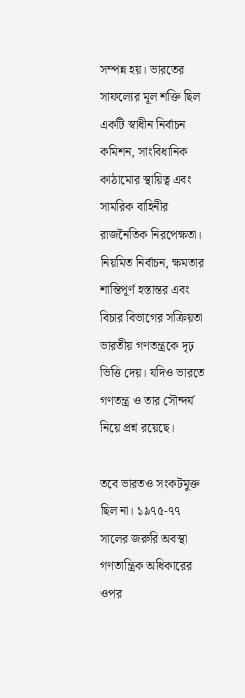সম্পন্ন হয়। ভারতের সাফল্যের মূল শক্তি ছিল একটি স্বাধীন নির্বাচন কমিশন, সাংবিধানিক কাঠামোর স্থায়িত্ব এবং সামরিক বাহিনীর রাজনৈতিক নিরপেক্ষতা। নিয়মিত নির্বাচন, ক্ষমতার শান্তিপূর্ণ হস্তান্তর এবং বিচার বিভাগের সক্রিয়তা ভারতীয় গণতন্ত্রকে দৃঢ় ভিত্তি দেয়। যদিও ভারতে গণতন্ত্র ও তার সৌন্দর্য নিয়ে প্রশ্ন রয়েছে।

তবে ভারতও সংকটমুক্ত ছিল না। ১৯৭৫-৭৭ সালের জরুরি অবস্থা গণতান্ত্রিক অধিকারের ওপর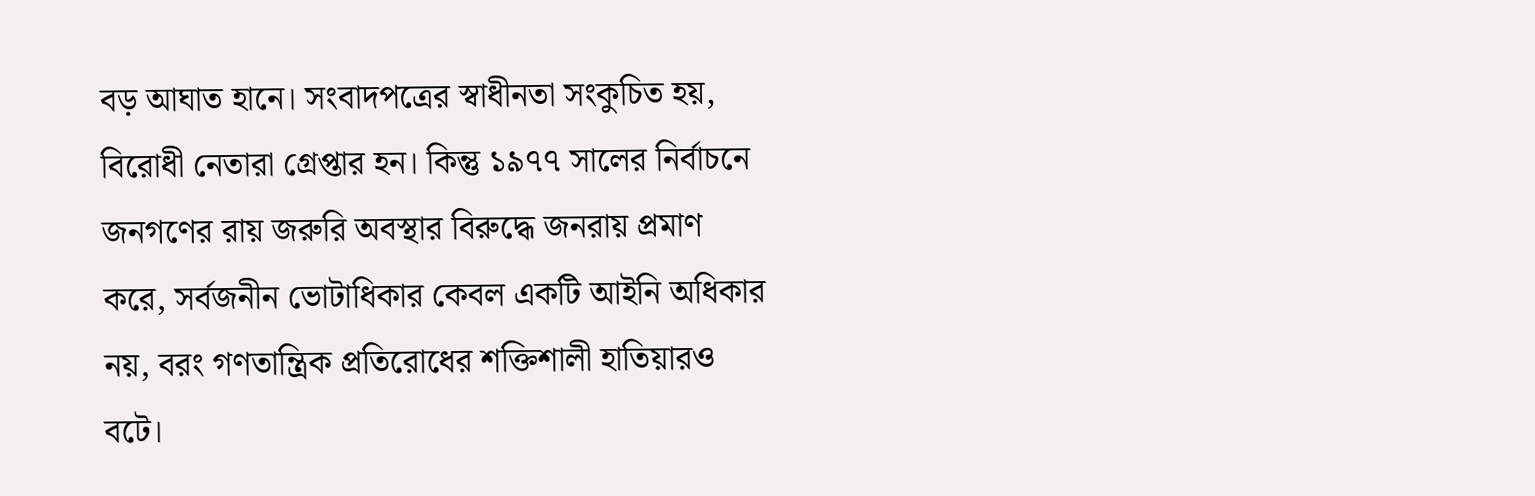বড় আঘাত হানে। সংবাদপত্রের স্বাধীনতা সংকুচিত হয়, বিরোধী নেতারা গ্রেপ্তার হন। কিন্তু ১৯৭৭ সালের নির্বাচনে জনগণের রায় জরুরি অবস্থার বিরুদ্ধে জনরায় প্রমাণ করে, সর্বজনীন ভোটাধিকার কেবল একটি আইনি অধিকার নয়, বরং গণতান্ত্রিক প্রতিরোধের শক্তিশালী হাতিয়ারও বটে।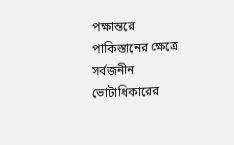পক্ষান্তরে পাকিস্তানের ক্ষেত্রে সর্বজনীন ভোটাধিকারের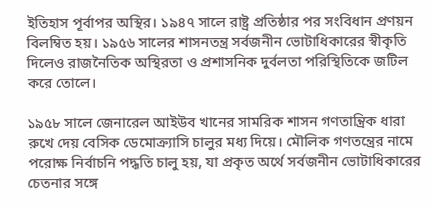ইতিহাস পূর্বাপর অস্থির। ১৯৪৭ সালে রাষ্ট্র প্রতিষ্ঠার পর সংবিধান প্রণয়ন বিলম্বিত হয়। ১৯৫৬ সালের শাসনতন্ত্র সর্বজনীন ভোটাধিকারের স্বীকৃতি দিলেও রাজনৈতিক অস্থিরতা ও প্রশাসনিক দুর্বলতা পরিস্থিতিকে জটিল করে তোলে।

১৯৫৮ সালে জেনারেল আইউব খানের সামরিক শাসন গণতান্ত্রিক ধারা রুখে দেয় বেসিক ডেমোক্র্যাসি চালুর মধ্য দিয়ে। মৌলিক গণতন্ত্রের নামে পরোক্ষ নির্বাচনি পদ্ধতি চালু হয়, যা প্রকৃত অর্থে সর্বজনীন ভোটাধিকারের চেতনার সঙ্গে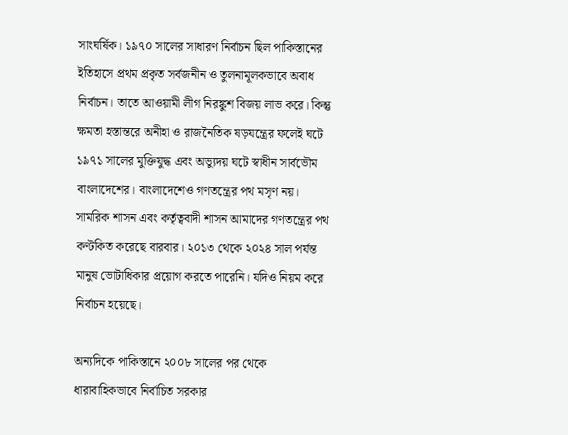সাংঘর্ষিক। ১৯৭০ সালের সাধারণ নির্বাচন ছিল পাকিস্তানের ইতিহাসে প্রথম প্রকৃত সর্বজনীন ও তুলনামূলকভাবে অবাধ নির্বাচন। তাতে আওয়ামী লীগ নিরঙ্কুশ বিজয় লাভ করে। কিন্তু ক্ষমতা হস্তান্তরে অনীহা ও রাজনৈতিক ষড়যন্ত্রের ফলেই ঘটে ১৯৭১ সালের মুক্তিযুদ্ধ এবং অভ্যুদয় ঘটে স্বাধীন সার্বভৌম বাংলাদেশের। বাংলাদেশেও গণতন্ত্রের পথ মসৃণ নয়। সামরিক শাসন এবং কর্তৃত্ববাদী শাসন আমাদের গণতন্ত্রের পথ কণ্টকিত করেছে বারবার। ২০১৩ থেকে ২০২৪ সাল পর্যন্ত মানুষ ভোটাধিকার প্রয়োগ করতে পারেনি। যদিও নিয়ম করে নির্বাচন হয়েছে।

অন্যদিকে পাকিস্তানে ২০০৮ সালের পর থেকে ধারাবাহিকভাবে নির্বাচিত সরকার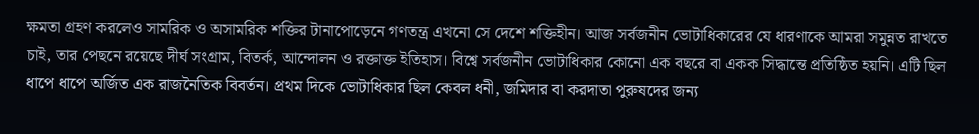ক্ষমতা গ্রহণ করলেও সামরিক ও অসামরিক শক্তির টানাপোড়েনে গণতন্ত্র এখনো সে দেশে শক্তিহীন। আজ সর্বজনীন ভোটাধিকারের যে ধারণাকে আমরা সমুন্নত রাখতে চাই, তার পেছনে রয়েছে দীর্ঘ সংগ্রাম, বিতর্ক, আন্দোলন ও রক্তাক্ত ইতিহাস। বিশ্বে সর্বজনীন ভোটাধিকার কোনো এক বছরে বা একক সিদ্ধান্তে প্রতিষ্ঠিত হয়নি। এটি ছিল ধাপে ধাপে অর্জিত এক রাজনৈতিক বিবর্তন। প্রথম দিকে ভোটাধিকার ছিল কেবল ধনী, জমিদার বা করদাতা পুরুষদের জন্য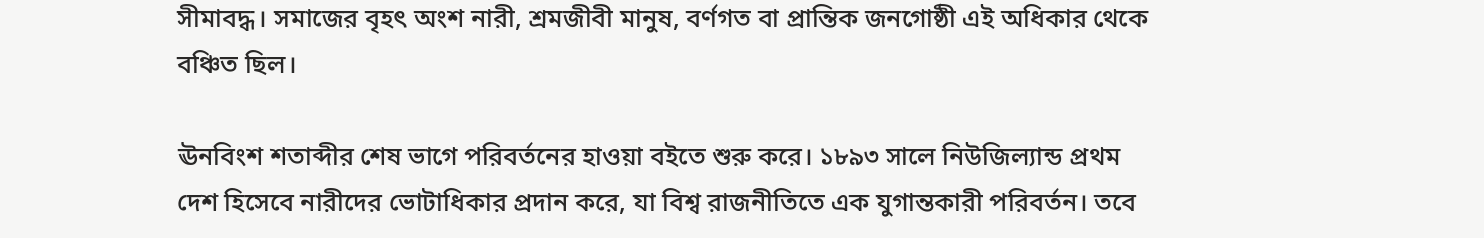সীমাবদ্ধ। সমাজের বৃহৎ অংশ নারী, শ্রমজীবী মানুষ, বর্ণগত বা প্রান্তিক জনগোষ্ঠী এই অধিকার থেকে বঞ্চিত ছিল।

ঊনবিংশ শতাব্দীর শেষ ভাগে পরিবর্তনের হাওয়া বইতে শুরু করে। ১৮৯৩ সালে নিউজিল্যান্ড প্রথম দেশ হিসেবে নারীদের ভোটাধিকার প্রদান করে, যা বিশ্ব রাজনীতিতে এক যুগান্তকারী পরিবর্তন। তবে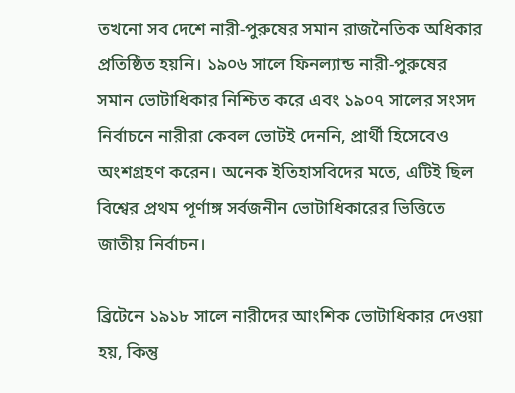তখনো সব দেশে নারী-পুরুষের সমান রাজনৈতিক অধিকার প্রতিষ্ঠিত হয়নি। ১৯০৬ সালে ফিনল্যান্ড নারী-পুরুষের সমান ভোটাধিকার নিশ্চিত করে এবং ১৯০৭ সালের সংসদ নির্বাচনে নারীরা কেবল ভোটই দেননি, প্রার্থী হিসেবেও অংশগ্রহণ করেন। অনেক ইতিহাসবিদের মতে, এটিই ছিল বিশ্বের প্রথম পূর্ণাঙ্গ সর্বজনীন ভোটাধিকারের ভিত্তিতে জাতীয় নির্বাচন।

ব্রিটেনে ১৯১৮ সালে নারীদের আংশিক ভোটাধিকার দেওয়া হয়, কিন্তু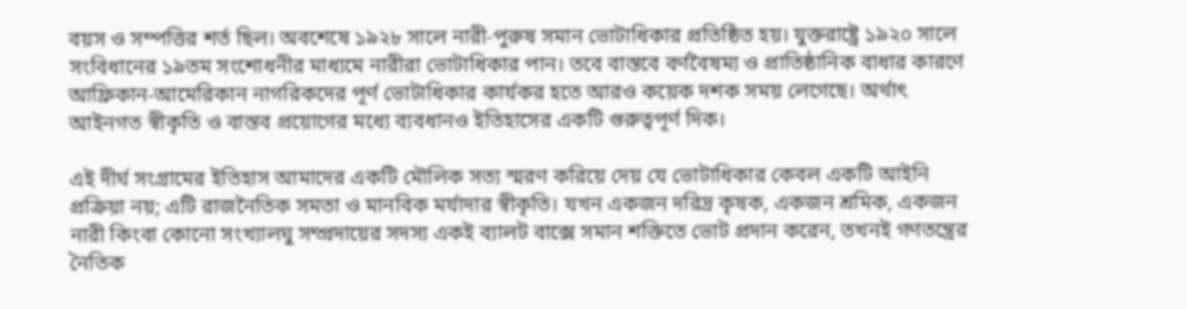বয়স ও সম্পত্তির শর্ত ছিল। অবশেষে ১৯২৮ সালে নারী-পুরুষ সমান ভোটাধিকার প্রতিষ্ঠিত হয়। যুক্তরাষ্ট্রে ১৯২০ সালে সংবিধানের ১৯তম সংশোধনীর মাধ্যমে নারীরা ভোটাধিকার পান। তবে বাস্তবে বর্ণবৈষম্য ও প্রাতিষ্ঠানিক বাধার কারণে আফ্রিকান-আমেরিকান নাগরিকদের পূর্ণ ভোটাধিকার কার্যকর হতে আরও কয়েক দশক সময় লেগেছে। অর্থাৎ আইনগত স্বীকৃতি ও বাস্তব প্রয়োগের মধ্যে ব্যবধানও ইতিহাসের একটি গুরুত্বপূর্ণ দিক।

এই দীর্ঘ সংগ্রামের ইতিহাস আমাদের একটি মৌলিক সত্য স্মরণ করিয়ে দেয় যে ভোটাধিকার কেবল একটি আইনি প্রক্রিয়া নয়; এটি রাজনৈতিক সমতা ও মানবিক মর্যাদার স্বীকৃতি। যখন একজন দরিদ্র কৃষক, একজন শ্রমিক, একজন নারী কিংবা কোনো সংখ্যালঘু সম্প্রদায়ের সদস্য একই ব্যালট বাক্সে সমান শক্তিতে ভোট প্রদান করেন, তখনই গণতন্ত্রের নৈতিক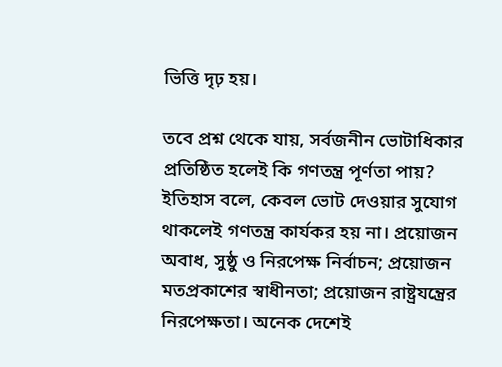ভিত্তি দৃঢ় হয়।

তবে প্রশ্ন থেকে যায়, সর্বজনীন ভোটাধিকার প্রতিষ্ঠিত হলেই কি গণতন্ত্র পূর্ণতা পায়? ইতিহাস বলে, কেবল ভোট দেওয়ার সুযোগ থাকলেই গণতন্ত্র কার্যকর হয় না। প্রয়োজন অবাধ, সুষ্ঠু ও নিরপেক্ষ নির্বাচন; প্রয়োজন মতপ্রকাশের স্বাধীনতা; প্রয়োজন রাষ্ট্রযন্ত্রের নিরপেক্ষতা। অনেক দেশেই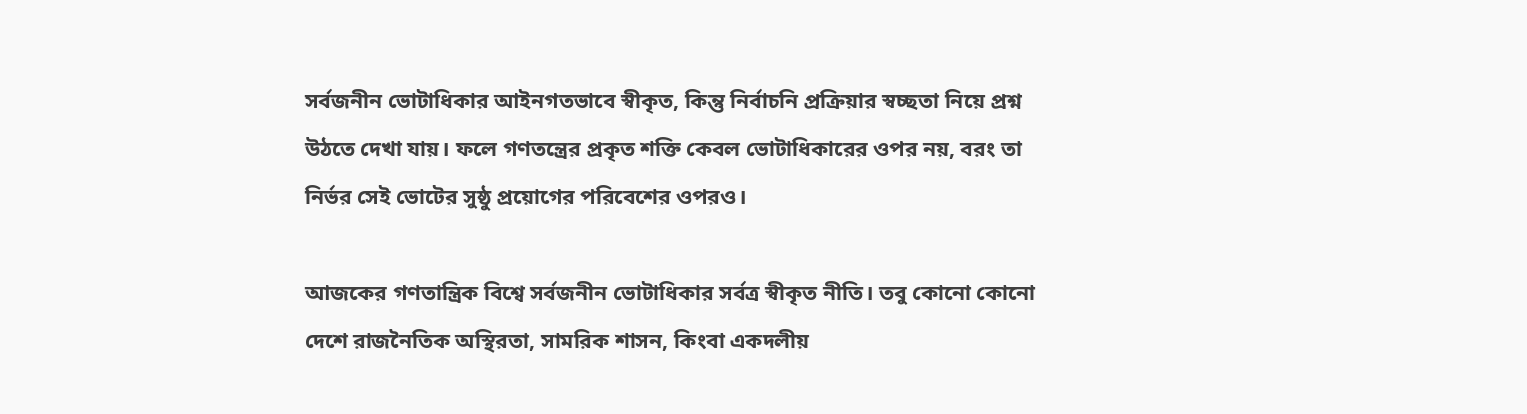সর্বজনীন ভোটাধিকার আইনগতভাবে স্বীকৃত, কিন্তু নির্বাচনি প্রক্রিয়ার স্বচ্ছতা নিয়ে প্রশ্ন উঠতে দেখা যায়। ফলে গণতন্ত্রের প্রকৃত শক্তি কেবল ভোটাধিকারের ওপর নয়, বরং তা নির্ভর সেই ভোটের সুষ্ঠু প্রয়োগের পরিবেশের ওপরও।

আজকের গণতান্ত্রিক বিশ্বে সর্বজনীন ভোটাধিকার সর্বত্র স্বীকৃত নীতি। তবু কোনো কোনো দেশে রাজনৈতিক অস্থিরতা, সামরিক শাসন, কিংবা একদলীয়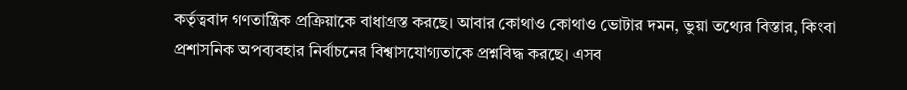কর্তৃত্ববাদ গণতান্ত্রিক প্রক্রিয়াকে বাধাগ্রস্ত করছে। আবার কোথাও কোথাও ভোটার দমন, ভুয়া তথ্যের বিস্তার, কিংবা প্রশাসনিক অপব্যবহার নির্বাচনের বিশ্বাসযোগ্যতাকে প্রশ্নবিদ্ধ করছে। এসব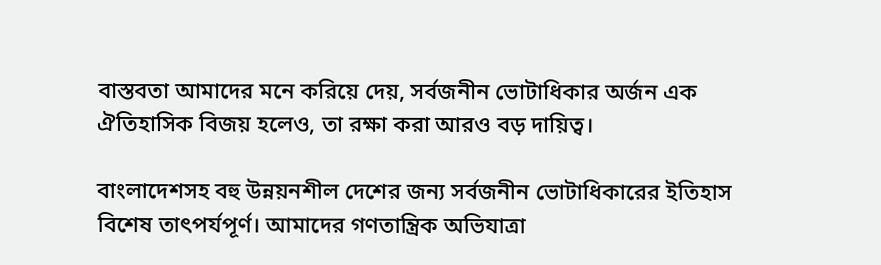বাস্তবতা আমাদের মনে করিয়ে দেয়, সর্বজনীন ভোটাধিকার অর্জন এক ঐতিহাসিক বিজয় হলেও, তা রক্ষা করা আরও বড় দায়িত্ব।

বাংলাদেশসহ বহু উন্নয়নশীল দেশের জন্য সর্বজনীন ভোটাধিকারের ইতিহাস বিশেষ তাৎপর্যপূর্ণ। আমাদের গণতান্ত্রিক অভিযাত্রা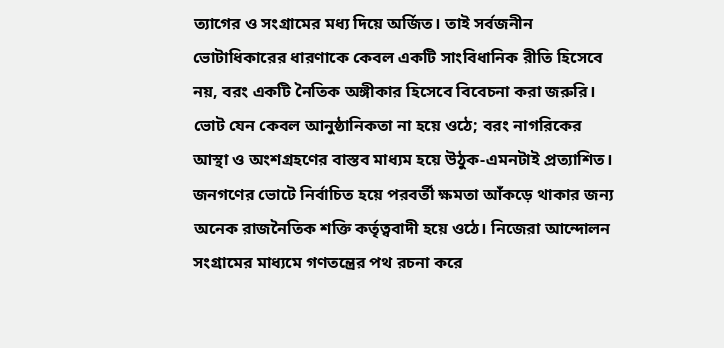ত্যাগের ও সংগ্রামের মধ্য দিয়ে অর্জিত। তাই সর্বজনীন ভোটাধিকারের ধারণাকে কেবল একটি সাংবিধানিক রীতি হিসেবে নয়, বরং একটি নৈতিক অঙ্গীকার হিসেবে বিবেচনা করা জরুরি। ভোট যেন কেবল আনুষ্ঠানিকতা না হয়ে ওঠে; বরং নাগরিকের আস্থা ও অংশগ্রহণের বাস্তব মাধ্যম হয়ে উঠুক-এমনটাই প্রত্যাশিত। জনগণের ভোটে নির্বাচিত হয়ে পরবর্তী ক্ষমতা আঁকড়ে থাকার জন্য অনেক রাজনৈতিক শক্তি কর্তৃত্ববাদী হয়ে ওঠে। নিজেরা আন্দোলন সংগ্রামের মাধ্যমে গণতন্ত্রের পথ রচনা করে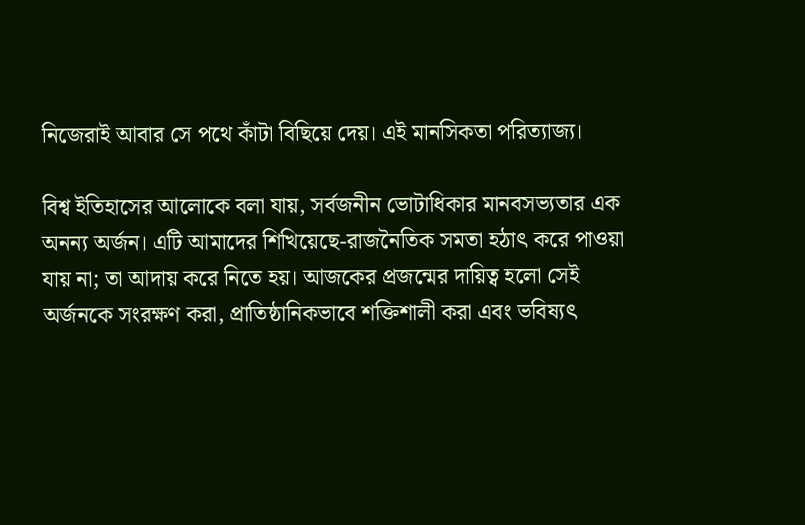নিজেরাই আবার সে পথে কাঁটা বিছিয়ে দেয়। এই মানসিকতা পরিত্যাজ্য।

বিশ্ব ইতিহাসের আলোকে বলা যায়, সর্বজনীন ভোটাধিকার মানবসভ্যতার এক অনন্য অর্জন। এটি আমাদের শিখিয়েছে-রাজনৈতিক সমতা হঠাৎ করে পাওয়া যায় না; তা আদায় করে নিতে হয়। আজকের প্রজন্মের দায়িত্ব হলো সেই অর্জনকে সংরক্ষণ করা, প্রাতিষ্ঠানিকভাবে শক্তিশালী করা এবং ভবিষ্যৎ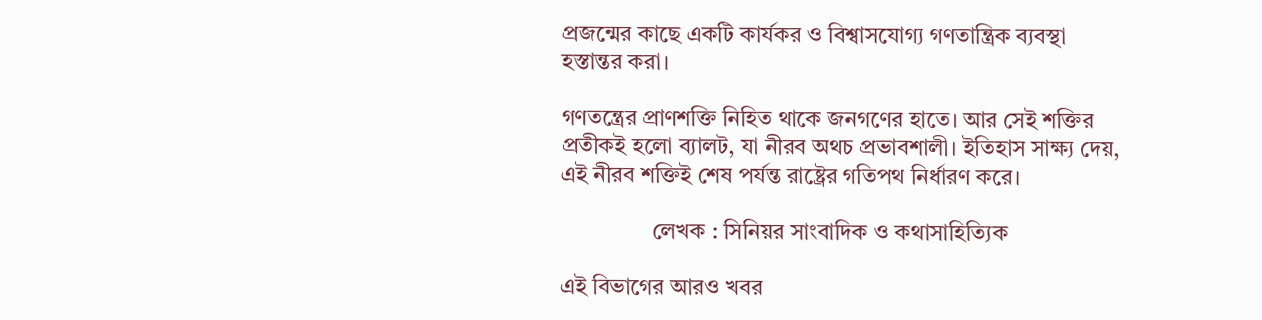প্রজন্মের কাছে একটি কার্যকর ও বিশ্বাসযোগ্য গণতান্ত্রিক ব্যবস্থা হস্তান্তর করা।

গণতন্ত্রের প্রাণশক্তি নিহিত থাকে জনগণের হাতে। আর সেই শক্তির প্রতীকই হলো ব্যালট, যা নীরব অথচ প্রভাবশালী। ইতিহাস সাক্ষ্য দেয়, এই নীরব শক্তিই শেষ পর্যন্ত রাষ্ট্রের গতিপথ নির্ধারণ করে।

                লেখক : সিনিয়র সাংবাদিক ও কথাসাহিত্যিক

এই বিভাগের আরও খবর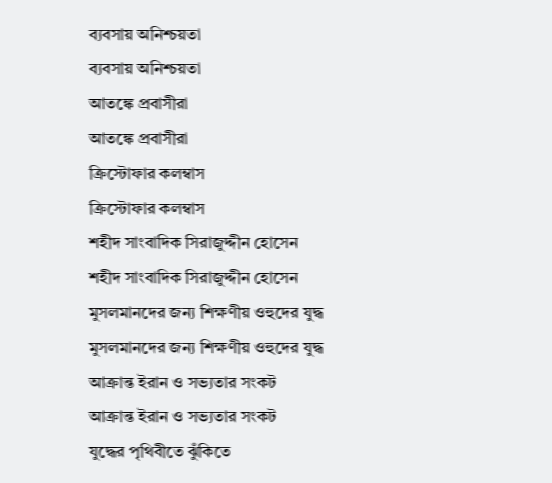ব্যবসায় অনিশ্চয়তা
ব্যবসায় অনিশ্চয়তা
আতঙ্কে প্রবাসীরা
আতঙ্কে প্রবাসীরা
ক্রিস্টোফার কলম্বাস
ক্রিস্টোফার কলম্বাস
শহীদ সাংবাদিক সিরাজুদ্দীন হোসেন
শহীদ সাংবাদিক সিরাজুদ্দীন হোসেন
মুসলমানদের জন্য শিক্ষণীয় ওহুদের যুদ্ধ
মুসলমানদের জন্য শিক্ষণীয় ওহুদের যুদ্ধ
আক্রান্ত ইরান ও সভ্যতার সংকট
আক্রান্ত ইরান ও সভ্যতার সংকট
যুদ্ধের পৃথিবীতে ঝুঁকিতে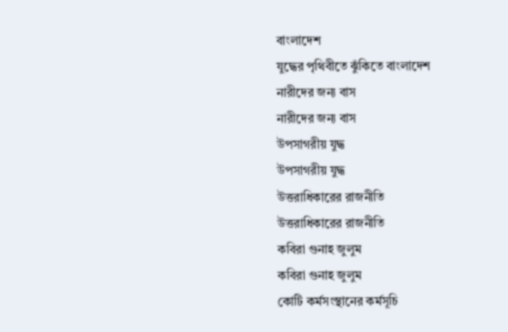বাংলাদেশ
যুদ্ধের পৃথিবীতে ঝুঁকিতে বাংলাদেশ
নারীদের জন্য বাস
নারীদের জন্য বাস
উপসাগরীয় যুদ্ধ
উপসাগরীয় যুদ্ধ
উত্তরাধিকারের রাজনীতি
উত্তরাধিকারের রাজনীতি
কবিরা গুনাহ জুলুম
কবিরা গুনাহ জুলুম
কোটি কর্মসংস্থানের কর্মসূচি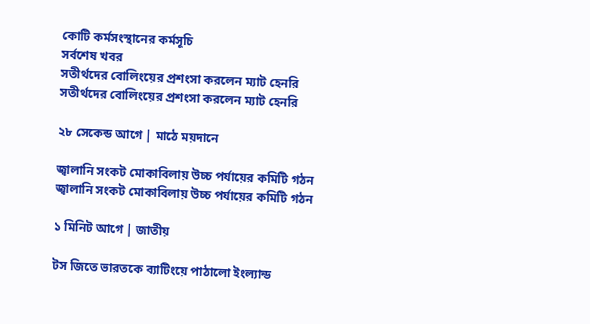কোটি কর্মসংস্থানের কর্মসূচি
সর্বশেষ খবর
সতীর্থদের বোলিংয়ের প্রশংসা করলেন ম্যাট হেনরি
সতীর্থদের বোলিংয়ের প্রশংসা করলেন ম্যাট হেনরি

২৮ সেকেন্ড আগে | মাঠে ময়দানে

জ্বালানি সংকট মোকাবিলায় উচ্চ পর্যায়ের কমিটি গঠন
জ্বালানি সংকট মোকাবিলায় উচ্চ পর্যায়ের কমিটি গঠন

১ মিনিট আগে | জাতীয়

টস জিতে ভারতকে ব্যাটিংয়ে পাঠালো ইংল্যান্ড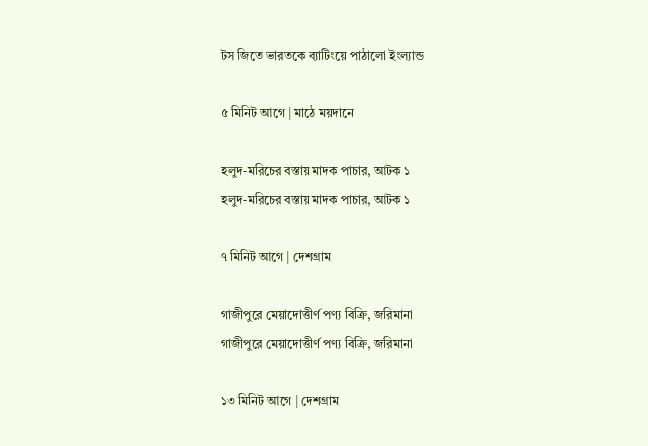টস জিতে ভারতকে ব্যাটিংয়ে পাঠালো ইংল্যান্ড

৫ মিনিট আগে | মাঠে ময়দানে

হলুদ-মরিচের বস্তায় মাদক পাচার, আটক ১
হলুদ-মরিচের বস্তায় মাদক পাচার, আটক ১

৭ মিনিট আগে | দেশগ্রাম

গাজীপুরে মেয়াদোত্তীর্ণ পণ্য বিক্রি, জরিমানা
গাজীপুরে মেয়াদোত্তীর্ণ পণ্য বিক্রি, জরিমানা

১৩ মিনিট আগে | দেশগ্রাম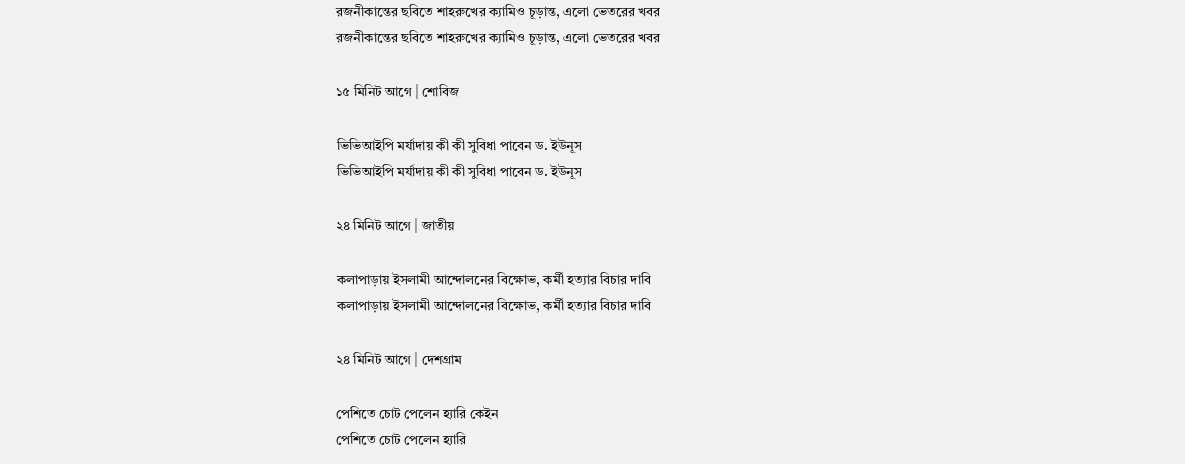রজনীকান্তের ছবিতে শাহরুখের ক্যামিও চূড়ান্ত, এলো ভেতরের খবর
রজনীকান্তের ছবিতে শাহরুখের ক্যামিও চূড়ান্ত, এলো ভেতরের খবর

১৫ মিনিট আগে | শোবিজ

ভিভিআইপি মর্যাদায় কী কী সুবিধা পাবেন ড. ইউনূস
ভিভিআইপি মর্যাদায় কী কী সুবিধা পাবেন ড. ইউনূস

২৪ মিনিট আগে | জাতীয়

কলাপাড়ায় ইসলামী আন্দোলনের বিক্ষোভ, কর্মী হত্যার বিচার দাবি
কলাপাড়ায় ইসলামী আন্দোলনের বিক্ষোভ, কর্মী হত্যার বিচার দাবি

২৪ মিনিট আগে | দেশগ্রাম

পেশিতে চোট পেলেন হ্যারি কেইন
পেশিতে চোট পেলেন হ্যারি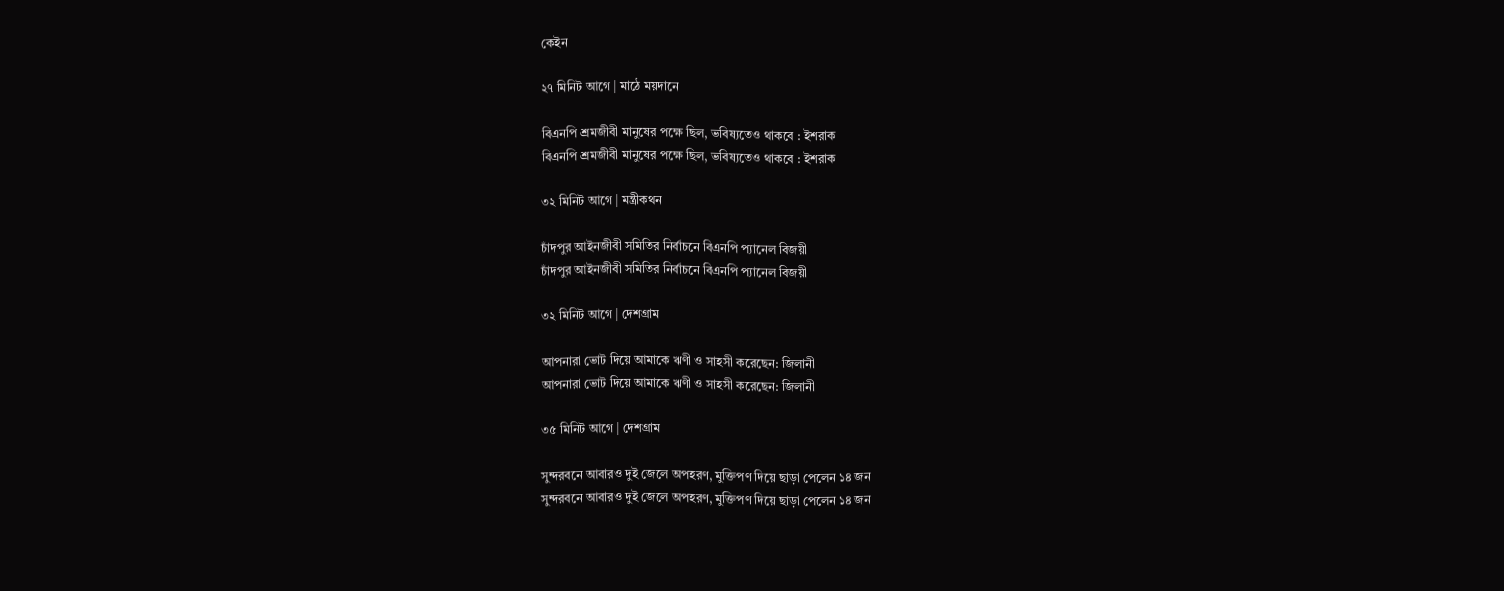কেইন

২৭ মিনিট আগে | মাঠে ময়দানে

বিএনপি শ্রমজীবী মানুষের পক্ষে ছিল, ভবিষ্যতেও থাকবে : ইশরাক
বিএনপি শ্রমজীবী মানুষের পক্ষে ছিল, ভবিষ্যতেও থাকবে : ইশরাক

৩২ মিনিট আগে | মন্ত্রীকথন

চাঁদপুর আইনজীবী সমিতির নির্বাচনে বিএনপি প্যানেল বিজয়ী
চাঁদপুর আইনজীবী সমিতির নির্বাচনে বিএনপি প্যানেল বিজয়ী

৩২ মিনিট আগে | দেশগ্রাম

আপনারা ভোট দিয়ে আমাকে ঋণী ও সাহসী করেছেন: জিলানী
আপনারা ভোট দিয়ে আমাকে ঋণী ও সাহসী করেছেন: জিলানী

৩৫ মিনিট আগে | দেশগ্রাম

সুন্দরবনে আবারও দুই জেলে অপহরণ, মুক্তিপণ দিয়ে ছাড়া পেলেন ১৪ জন
সুন্দরবনে আবারও দুই জেলে অপহরণ, মুক্তিপণ দিয়ে ছাড়া পেলেন ১৪ জন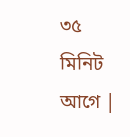৩৫ মিনিট আগে |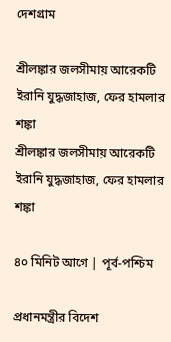দেশগ্রাম

শ্রীলঙ্কার জলসীমায় আরেকটি ইরানি যুদ্ধজাহাজ, ফের হামলার শঙ্কা
শ্রীলঙ্কার জলসীমায় আরেকটি ইরানি যুদ্ধজাহাজ, ফের হামলার শঙ্কা

৪০ মিনিট আগে | পূর্ব-পশ্চিম

প্রধানমন্ত্রীর বিদেশ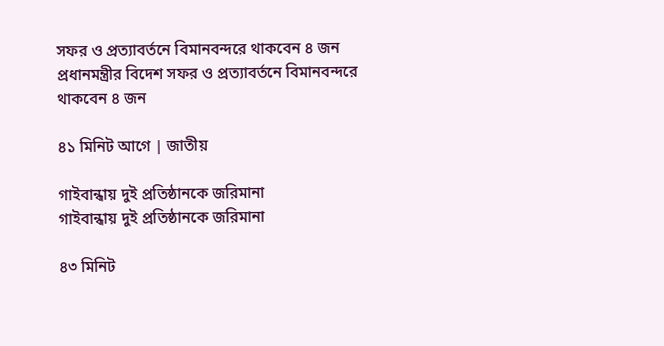সফর ও প্রত্যাবর্তনে বিমানবন্দরে থাকবেন ৪ জন
প্রধানমন্ত্রীর বিদেশ সফর ও প্রত্যাবর্তনে বিমানবন্দরে থাকবেন ৪ জন

৪১ মিনিট আগে | জাতীয়

গাইবান্ধায় দুই প্রতিষ্ঠানকে জরিমানা
গাইবান্ধায় দুই প্রতিষ্ঠানকে জরিমানা

৪৩ মিনিট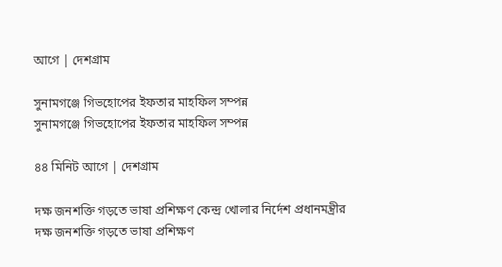আগে | দেশগ্রাম

সুনামগঞ্জে গিভহোপের ইফতার মাহফিল সম্পন্ন
সুনামগঞ্জে গিভহোপের ইফতার মাহফিল সম্পন্ন

৪৪ মিনিট আগে | দেশগ্রাম

দক্ষ জনশক্তি গড়তে ভাষা প্রশিক্ষণ কেন্দ্র খোলার নির্দেশ প্রধানমন্ত্রীর
দক্ষ জনশক্তি গড়তে ভাষা প্রশিক্ষণ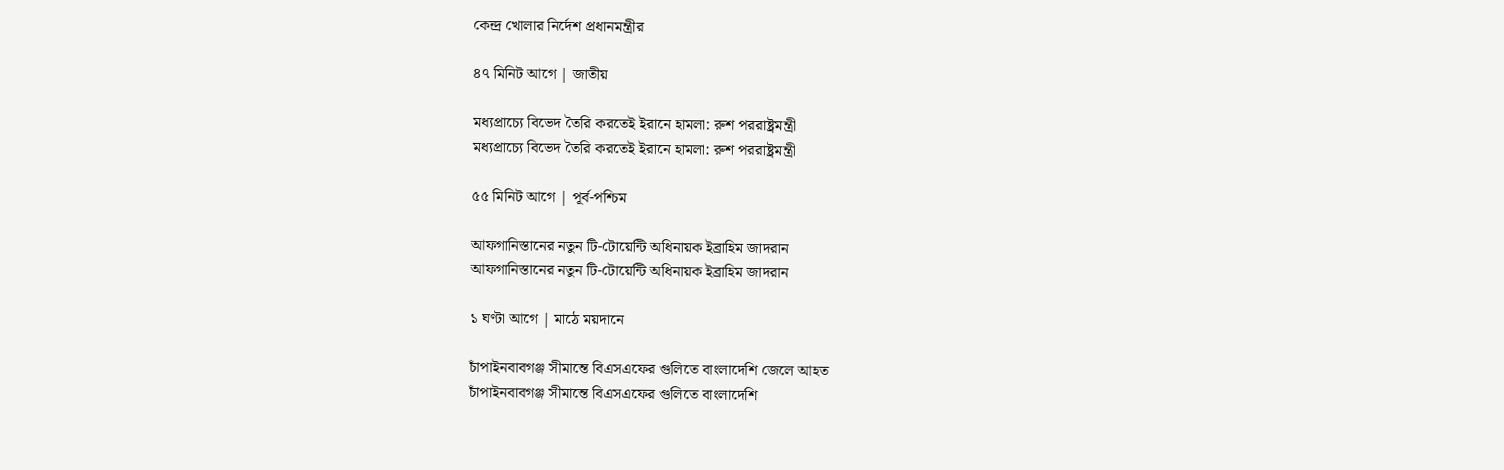কেন্দ্র খোলার নির্দেশ প্রধানমন্ত্রীর

৪৭ মিনিট আগে | জাতীয়

মধ্যপ্রাচ্যে বিভেদ তৈরি করতেই ইরানে হামলা: রুশ পররাষ্ট্রমন্ত্রী
মধ্যপ্রাচ্যে বিভেদ তৈরি করতেই ইরানে হামলা: রুশ পররাষ্ট্রমন্ত্রী

৫৫ মিনিট আগে | পূর্ব-পশ্চিম

আফগানিস্তানের নতুন টি-টোয়েন্টি অধিনায়ক ইব্রাহিম জাদরান
আফগানিস্তানের নতুন টি-টোয়েন্টি অধিনায়ক ইব্রাহিম জাদরান

১ ঘণ্টা আগে | মাঠে ময়দানে

চাঁপাইনবাবগঞ্জ সীমান্তে বিএসএফের গুলিতে বাংলাদেশি জেলে আহত
চাঁপাইনবাবগঞ্জ সীমান্তে বিএসএফের গুলিতে বাংলাদেশি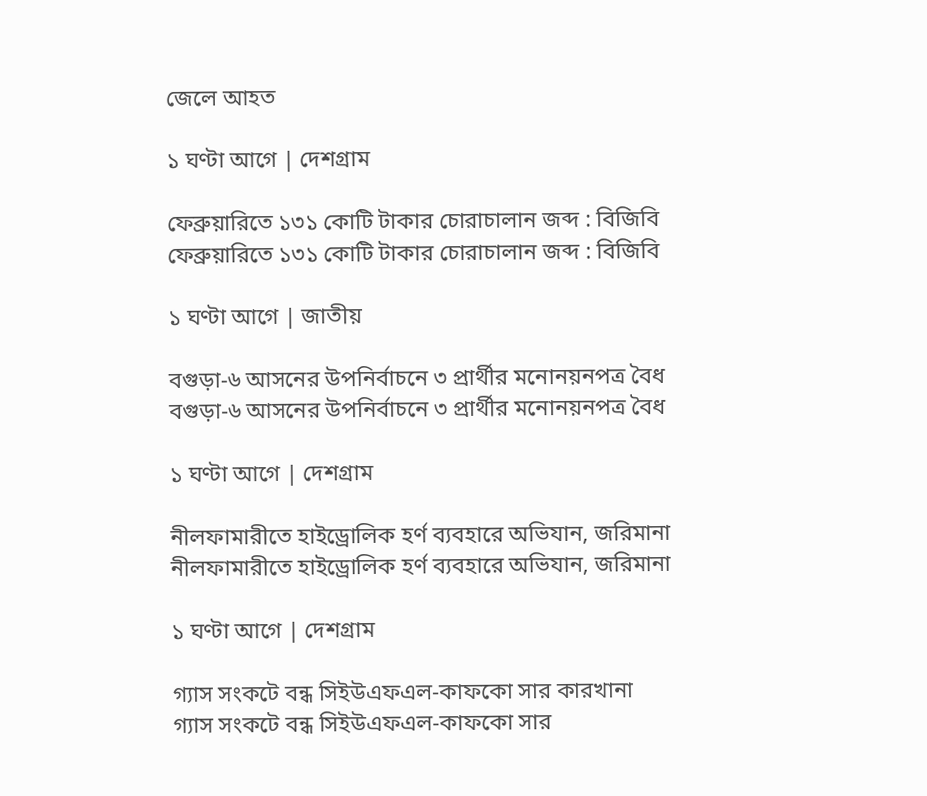জেলে আহত

১ ঘণ্টা আগে | দেশগ্রাম

ফেব্রুয়ারিতে ১৩১ কোটি টাকার চোরাচালান জব্দ : বিজিবি
ফেব্রুয়ারিতে ১৩১ কোটি টাকার চোরাচালান জব্দ : বিজিবি

১ ঘণ্টা আগে | জাতীয়

বগুড়া-৬ আসনের উপনির্বাচনে ৩ প্রার্থীর মনোনয়নপত্র বৈধ
বগুড়া-৬ আসনের উপনির্বাচনে ৩ প্রার্থীর মনোনয়নপত্র বৈধ

১ ঘণ্টা আগে | দেশগ্রাম

নীলফামারীতে হাইড্রোলিক হর্ণ ব্যবহারে অভিযান, জরিমানা
নীলফামারীতে হাইড্রোলিক হর্ণ ব্যবহারে অভিযান, জরিমানা

১ ঘণ্টা আগে | দেশগ্রাম

গ্যাস সংকটে বন্ধ সিইউএফএল-কাফকো সার কারখানা
গ্যাস সংকটে বন্ধ সিইউএফএল-কাফকো সার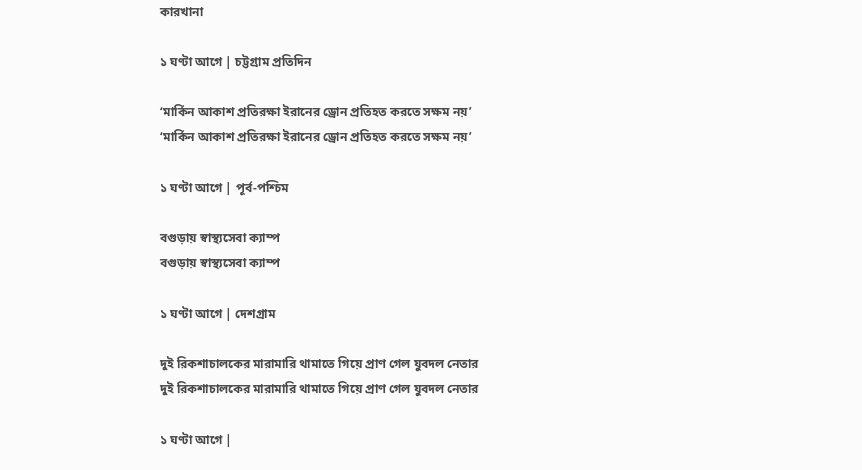কারখানা

১ ঘণ্টা আগে | চট্টগ্রাম প্রতিদিন

‘মার্কিন আকাশ প্রতিরক্ষা ইরানের ড্রোন প্রতিহত করতে সক্ষম নয়’
‘মার্কিন আকাশ প্রতিরক্ষা ইরানের ড্রোন প্রতিহত করতে সক্ষম নয়’

১ ঘণ্টা আগে | পূর্ব-পশ্চিম

বগুড়ায় স্বাস্থ্যসেবা ক্যাম্প
বগুড়ায় স্বাস্থ্যসেবা ক্যাম্প

১ ঘণ্টা আগে | দেশগ্রাম

দুই রিকশাচালকের মারামারি থামাতে গিয়ে প্রাণ গেল যুবদল নেতার
দুই রিকশাচালকের মারামারি থামাতে গিয়ে প্রাণ গেল যুবদল নেতার

১ ঘণ্টা আগে |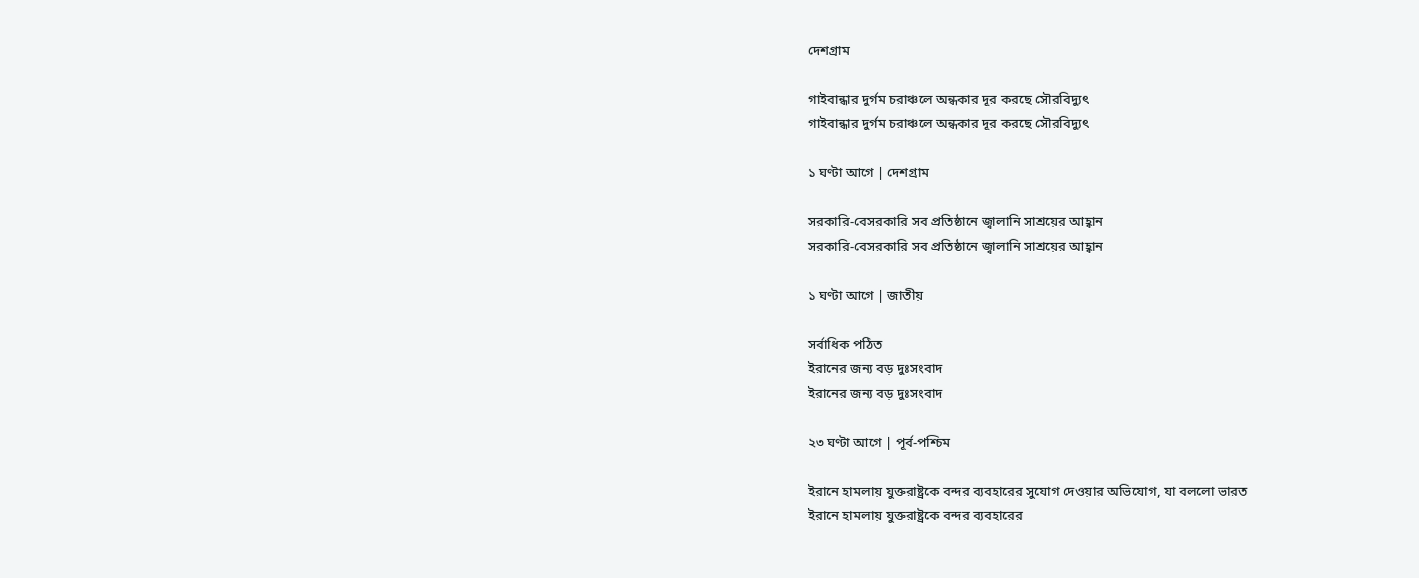দেশগ্রাম

গাইবান্ধার দুর্গম চরাঞ্চলে অন্ধকার দূর করছে সৌরবিদ্যুৎ
গাইবান্ধার দুর্গম চরাঞ্চলে অন্ধকার দূর করছে সৌরবিদ্যুৎ

১ ঘণ্টা আগে | দেশগ্রাম

সরকারি-বেসরকারি সব প্রতিষ্ঠানে জ্বালানি সাশ্রয়ের আহ্বান
সরকারি-বেসরকারি সব প্রতিষ্ঠানে জ্বালানি সাশ্রয়ের আহ্বান

১ ঘণ্টা আগে | জাতীয়

সর্বাধিক পঠিত
ইরানের জন্য বড় দুঃসংবাদ
ইরানের জন্য বড় দুঃসংবাদ

২৩ ঘণ্টা আগে | পূর্ব-পশ্চিম

ইরানে হামলায় যুক্তরাষ্ট্রকে বন্দর ব্যবহারের সুযোগ দেওয়ার অভিযোগ, যা বললো ভারত
ইরানে হামলায় যুক্তরাষ্ট্রকে বন্দর ব্যবহারের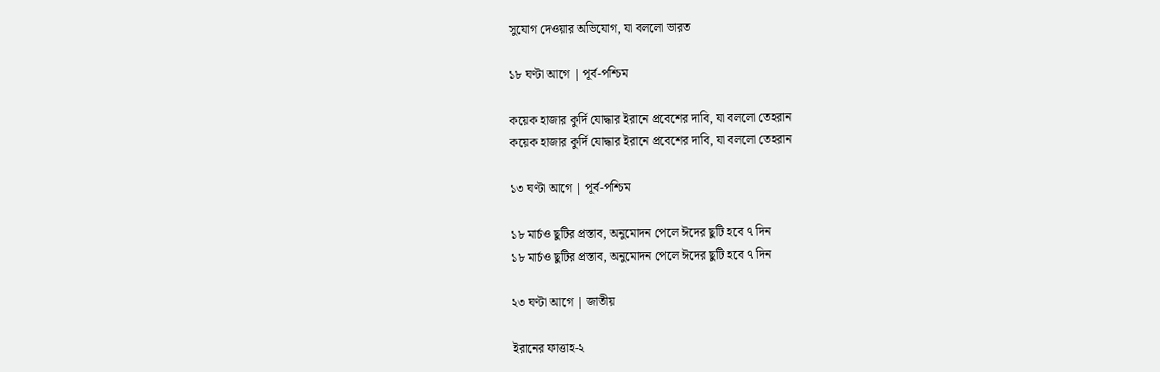সুযোগ দেওয়ার অভিযোগ, যা বললো ভারত

১৮ ঘণ্টা আগে | পূর্ব-পশ্চিম

কয়েক হাজার কুর্দি যোদ্ধার ইরানে প্রবেশের দাবি, যা বললো তেহরান
কয়েক হাজার কুর্দি যোদ্ধার ইরানে প্রবেশের দাবি, যা বললো তেহরান

১৩ ঘণ্টা আগে | পূর্ব-পশ্চিম

১৮ মার্চও ছুটির প্রস্তাব, অনুমোদন পেলে ঈদের ছুটি হবে ৭ দিন
১৮ মার্চও ছুটির প্রস্তাব, অনুমোদন পেলে ঈদের ছুটি হবে ৭ দিন

২৩ ঘণ্টা আগে | জাতীয়

ইরানের ফাত্তাহ-২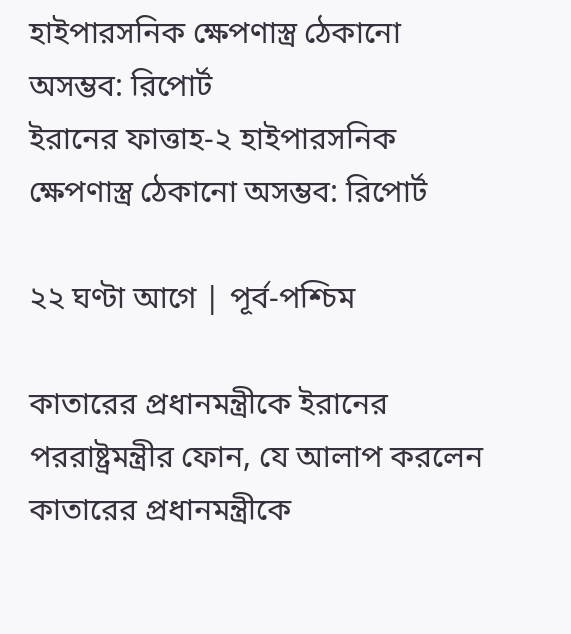হাইপারসনিক ক্ষেপণাস্ত্র ঠেকানো অসম্ভব: রিপোর্ট
ইরানের ফাত্তাহ-২ হাইপারসনিক ক্ষেপণাস্ত্র ঠেকানো অসম্ভব: রিপোর্ট

২২ ঘণ্টা আগে | পূর্ব-পশ্চিম

কাতারের প্রধানমন্ত্রীকে ইরানের পররাষ্ট্রমন্ত্রীর ফোন, যে আলাপ করলেন
কাতারের প্রধানমন্ত্রীকে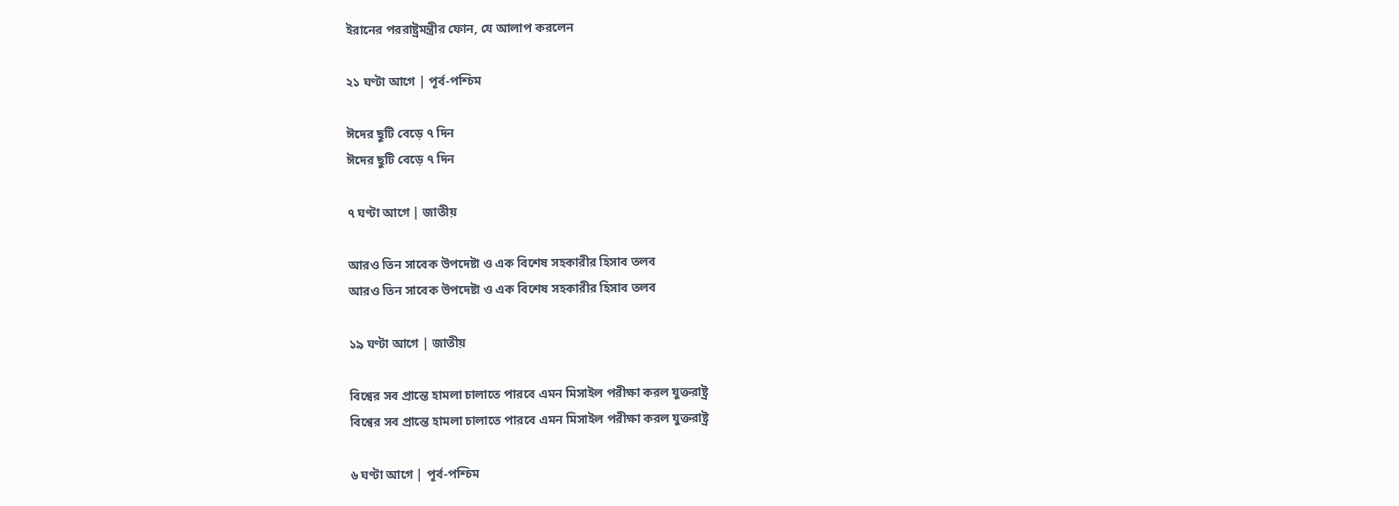ইরানের পররাষ্ট্রমন্ত্রীর ফোন, যে আলাপ করলেন

২১ ঘণ্টা আগে | পূর্ব-পশ্চিম

ঈদের ছুটি বেড়ে ৭ দিন
ঈদের ছুটি বেড়ে ৭ দিন

৭ ঘণ্টা আগে | জাতীয়

আরও তিন সাবেক উপদেষ্টা ও এক বিশেষ সহকারীর হিসাব তলব
আরও তিন সাবেক উপদেষ্টা ও এক বিশেষ সহকারীর হিসাব তলব

১৯ ঘণ্টা আগে | জাতীয়

বিশ্বের সব প্রান্তে হামলা চালাতে পারবে এমন মিসাইল পরীক্ষা করল যুক্তরাষ্ট্র
বিশ্বের সব প্রান্তে হামলা চালাতে পারবে এমন মিসাইল পরীক্ষা করল যুক্তরাষ্ট্র

৬ ঘণ্টা আগে | পূর্ব-পশ্চিম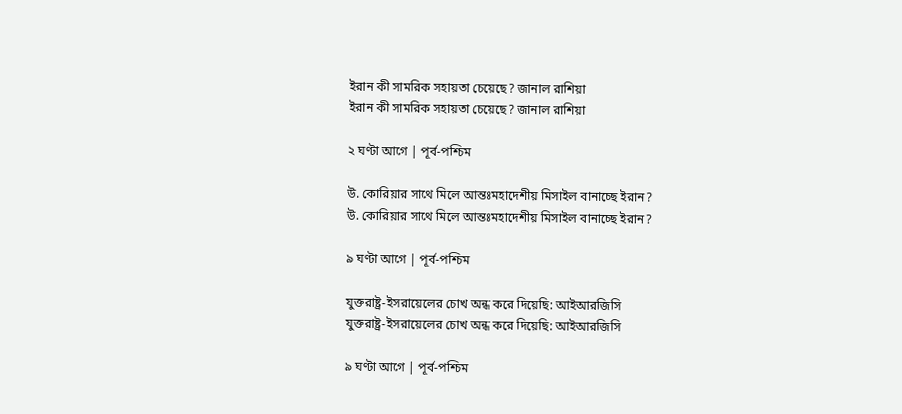ইরান কী সামরিক সহায়তা চেয়েছে? জানাল রাশিয়া
ইরান কী সামরিক সহায়তা চেয়েছে? জানাল রাশিয়া

২ ঘণ্টা আগে | পূর্ব-পশ্চিম

উ. কোরিয়ার সাথে মিলে আন্তঃমহাদেশীয় মিসাইল বানাচ্ছে ইরান?
উ. কোরিয়ার সাথে মিলে আন্তঃমহাদেশীয় মিসাইল বানাচ্ছে ইরান?

৯ ঘণ্টা আগে | পূর্ব-পশ্চিম

যুক্তরাষ্ট্র-ইসরায়েলের চোখ অন্ধ করে দিয়েছি: আইআরজিসি
যুক্তরাষ্ট্র-ইসরায়েলের চোখ অন্ধ করে দিয়েছি: আইআরজিসি

৯ ঘণ্টা আগে | পূর্ব-পশ্চিম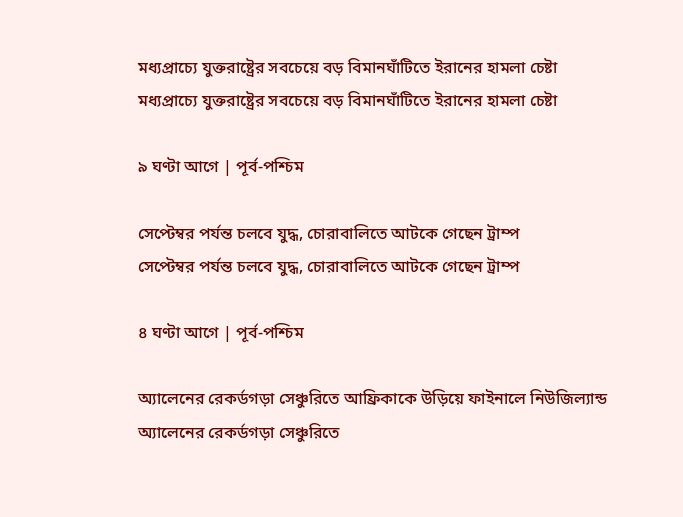মধ্যপ্রাচ্যে যুক্তরাষ্ট্রের সবচেয়ে বড় বিমানঘাঁটিতে ইরানের হামলা চেষ্টা
মধ্যপ্রাচ্যে যুক্তরাষ্ট্রের সবচেয়ে বড় বিমানঘাঁটিতে ইরানের হামলা চেষ্টা

৯ ঘণ্টা আগে | পূর্ব-পশ্চিম

সেপ্টেম্বর পর্যন্ত চলবে যুদ্ধ, চোরাবালিতে আটকে গেছেন ট্রাম্প
সেপ্টেম্বর পর্যন্ত চলবে যুদ্ধ, চোরাবালিতে আটকে গেছেন ট্রাম্প

৪ ঘণ্টা আগে | পূর্ব-পশ্চিম

অ্যালেনের রেকর্ডগড়া সেঞ্চুরিতে আফ্রিকাকে উড়িয়ে ফাইনালে নিউজিল্যান্ড
অ্যালেনের রেকর্ডগড়া সেঞ্চুরিতে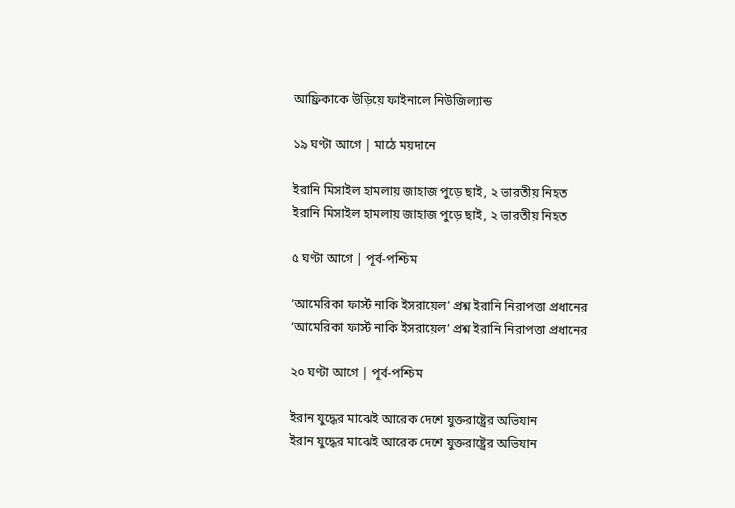আফ্রিকাকে উড়িয়ে ফাইনালে নিউজিল্যান্ড

১৯ ঘণ্টা আগে | মাঠে ময়দানে

ইরানি মিসাইল হামলায় জাহাজ পুড়ে ছাই, ২ ভারতীয় নিহত
ইরানি মিসাইল হামলায় জাহাজ পুড়ে ছাই, ২ ভারতীয় নিহত

৫ ঘণ্টা আগে | পূর্ব-পশ্চিম

‘আমেরিকা ফার্স্ট নাকি ইসরায়েল’ প্রশ্ন ইরানি নিরাপত্তা প্রধানের
‘আমেরিকা ফার্স্ট নাকি ইসরায়েল’ প্রশ্ন ইরানি নিরাপত্তা প্রধানের

২০ ঘণ্টা আগে | পূর্ব-পশ্চিম

ইরান যুদ্ধের মাঝেই আরেক দেশে যুক্তরাষ্ট্রের অভিযান
ইরান যুদ্ধের মাঝেই আরেক দেশে যুক্তরাষ্ট্রের অভিযান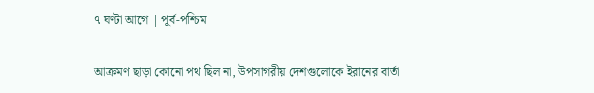৭ ঘণ্টা আগে | পূর্ব-পশ্চিম

আক্রমণ ছাড়া কোনো পথ ছিল না, উপসাগরীয় দেশগুলোকে ইরানের বার্তা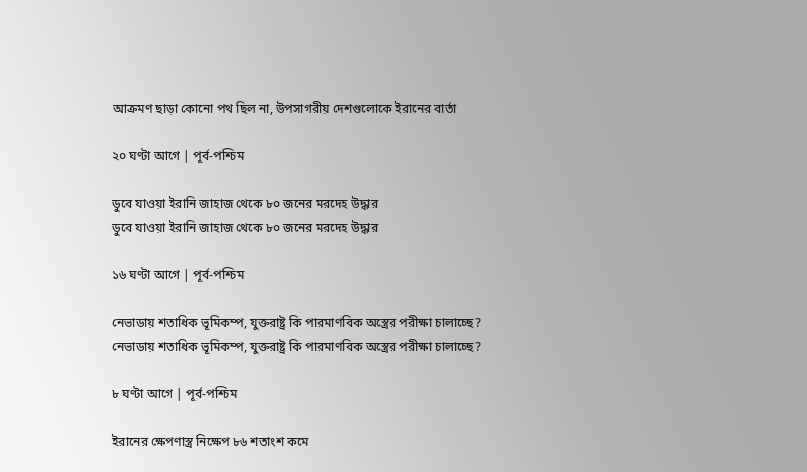আক্রমণ ছাড়া কোনো পথ ছিল না, উপসাগরীয় দেশগুলোকে ইরানের বার্তা

২০ ঘণ্টা আগে | পূর্ব-পশ্চিম

ডুবে যাওয়া ইরানি জাহাজ থেকে ৮০ জনের মরদেহ উদ্ধার
ডুবে যাওয়া ইরানি জাহাজ থেকে ৮০ জনের মরদেহ উদ্ধার

১৬ ঘণ্টা আগে | পূর্ব-পশ্চিম

নেভাডায় শতাধিক ভূমিকম্প, যুক্তরাষ্ট্র কি পারমাণবিক অস্ত্রের পরীক্ষা চালাচ্ছে?
নেভাডায় শতাধিক ভূমিকম্প, যুক্তরাষ্ট্র কি পারমাণবিক অস্ত্রের পরীক্ষা চালাচ্ছে?

৮ ঘণ্টা আগে | পূর্ব-পশ্চিম

ইরানের ক্ষেপণাস্ত্র নিক্ষেপ ৮৬ শতাংশ কমে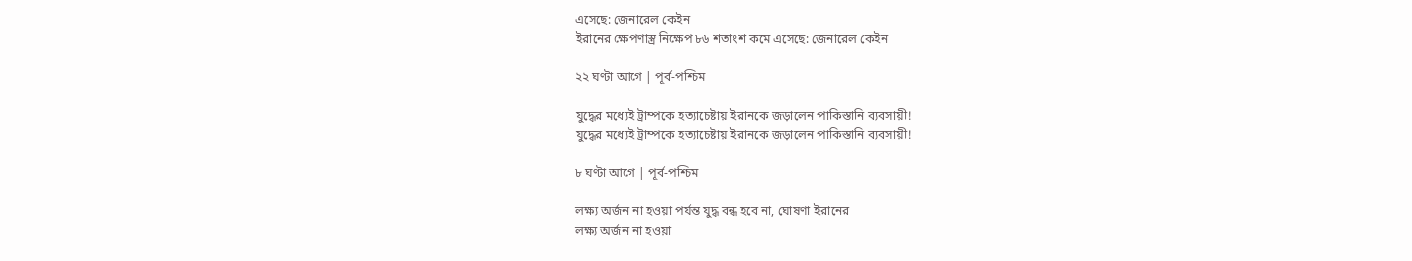এসেছে: জেনারেল কেইন
ইরানের ক্ষেপণাস্ত্র নিক্ষেপ ৮৬ শতাংশ কমে এসেছে: জেনারেল কেইন

২২ ঘণ্টা আগে | পূর্ব-পশ্চিম

যুদ্ধের মধ্যেই ট্রাম্পকে হত্যাচেষ্টায় ইরানকে জড়ালেন পাকিস্তানি ব্যবসায়ী!
যুদ্ধের মধ্যেই ট্রাম্পকে হত্যাচেষ্টায় ইরানকে জড়ালেন পাকিস্তানি ব্যবসায়ী!

৮ ঘণ্টা আগে | পূর্ব-পশ্চিম

লক্ষ্য অর্জন না হওয়া পর্যন্ত যুদ্ধ বন্ধ হবে না, ঘোষণা ইরানের
লক্ষ্য অর্জন না হওয়া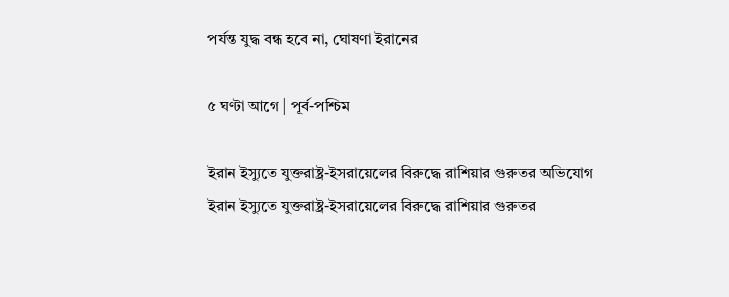পর্যন্ত যুদ্ধ বন্ধ হবে না, ঘোষণা ইরানের

৫ ঘণ্টা আগে | পূর্ব-পশ্চিম

ইরান ইস্যুতে যুক্তরাষ্ট্র-ইসরায়েলের বিরুদ্ধে রাশিয়ার গুরুতর অভিযোগ
ইরান ইস্যুতে যুক্তরাষ্ট্র-ইসরায়েলের বিরুদ্ধে রাশিয়ার গুরুতর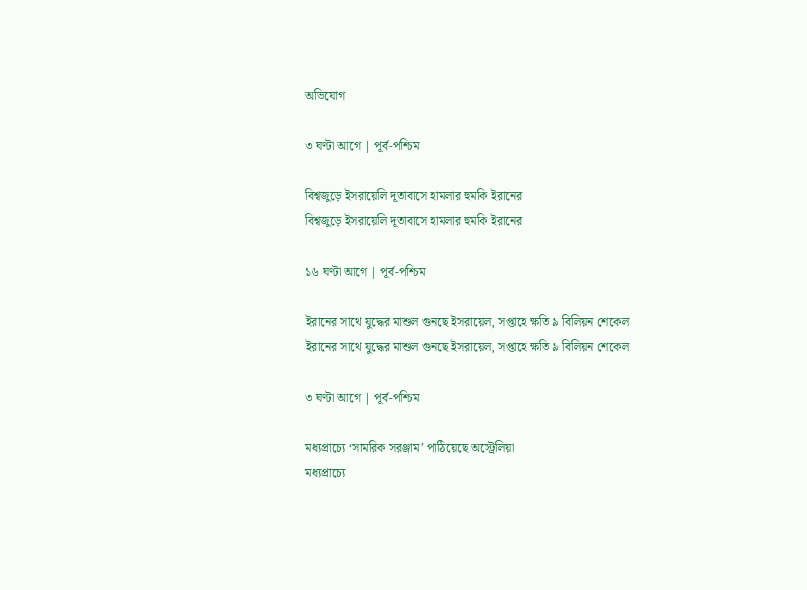অভিযোগ

৩ ঘণ্টা আগে | পূর্ব-পশ্চিম

বিশ্বজুড়ে ইসরায়েলি দূতাবাসে হামলার হুমকি ইরানের
বিশ্বজুড়ে ইসরায়েলি দূতাবাসে হামলার হুমকি ইরানের

১৬ ঘণ্টা আগে | পূর্ব-পশ্চিম

ইরানের সাথে যুদ্ধের মাশুল গুনছে ইসরায়েল, সপ্তাহে ক্ষতি ৯ বিলিয়ন শেকেল
ইরানের সাথে যুদ্ধের মাশুল গুনছে ইসরায়েল, সপ্তাহে ক্ষতি ৯ বিলিয়ন শেকেল

৩ ঘণ্টা আগে | পূর্ব-পশ্চিম

মধ্যপ্রাচ্যে ‘সামরিক সরঞ্জাম’ পাঠিয়েছে অস্ট্রেলিয়া
মধ্যপ্রাচ্যে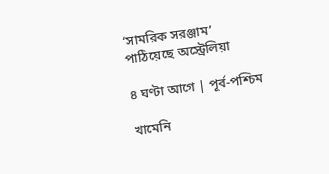‘সামরিক সরঞ্জাম’ পাঠিয়েছে অস্ট্রেলিয়া

৪ ঘণ্টা আগে | পূর্ব-পশ্চিম

খামেনি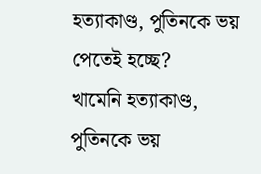হত্যাকাণ্ড, পুতিনকে ভয় পেতেই হচ্ছে?
খামেনি হত্যাকাণ্ড, পুতিনকে ভয়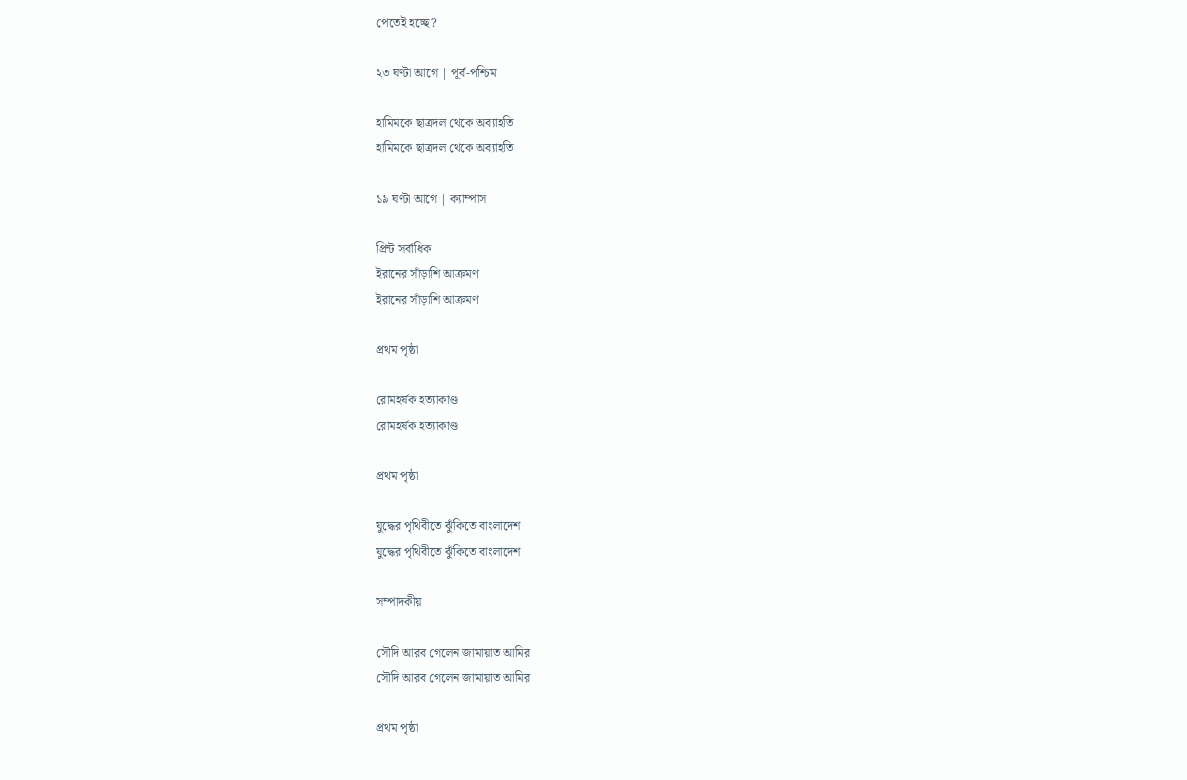পেতেই হচ্ছে?

২৩ ঘণ্টা আগে | পূর্ব-পশ্চিম

হামিমকে ছাত্রদল থেকে অব্যাহতি
হামিমকে ছাত্রদল থেকে অব্যাহতি

১৯ ঘণ্টা আগে | ক্যাম্পাস

প্রিন্ট সর্বাধিক
ইরানের সাঁড়াশি আক্রমণ
ইরানের সাঁড়াশি আক্রমণ

প্রথম পৃষ্ঠা

রোমহর্ষক হত্যাকাণ্ড
রোমহর্ষক হত্যাকাণ্ড

প্রথম পৃষ্ঠা

যুদ্ধের পৃথিবীতে ঝুঁকিতে বাংলাদেশ
যুদ্ধের পৃথিবীতে ঝুঁকিতে বাংলাদেশ

সম্পাদকীয়

সৌদি আরব গেলেন জামায়াত আমির
সৌদি আরব গেলেন জামায়াত আমির

প্রথম পৃষ্ঠা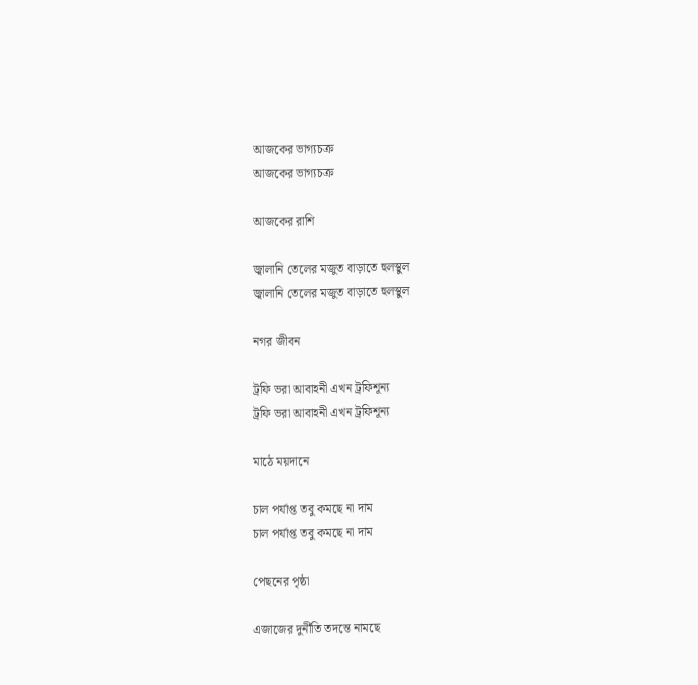আজকের ভাগ্যচক্র
আজকের ভাগ্যচক্র

আজকের রাশি

জ্বালানি তেলের মজুত বাড়াতে হুলস্থুল
জ্বালানি তেলের মজুত বাড়াতে হুলস্থুল

নগর জীবন

ট্রফি ভরা আবাহনী এখন ট্রফিশূন্য
ট্রফি ভরা আবাহনী এখন ট্রফিশূন্য

মাঠে ময়দানে

চাল পর্যাপ্ত তবু কমছে না দাম
চাল পর্যাপ্ত তবু কমছে না দাম

পেছনের পৃষ্ঠা

এজাজের দুর্নীতি তদন্তে নামছে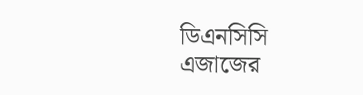ডিএনসিসি
এজাজের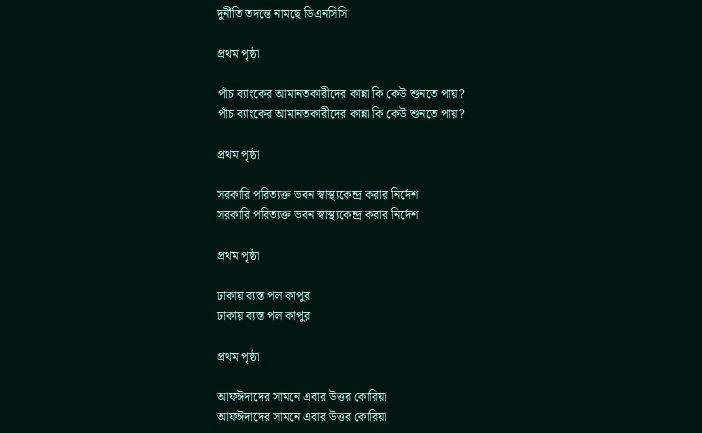দুর্নীতি তদন্তে নামছে ডিএনসিসি

প্রথম পৃষ্ঠা

পাঁচ ব্যাংকের আমানতকারীদের কান্না কি কেউ শুনতে পায়?
পাঁচ ব্যাংকের আমানতকারীদের কান্না কি কেউ শুনতে পায়?

প্রথম পৃষ্ঠা

সরকারি পরিত্যক্ত ভবন স্বাস্থ্যকেন্দ্র করার নির্দেশ
সরকারি পরিত্যক্ত ভবন স্বাস্থ্যকেন্দ্র করার নির্দেশ

প্রথম পৃষ্ঠা

ঢাকায় ব্যস্ত পল কাপুর
ঢাকায় ব্যস্ত পল কাপুর

প্রথম পৃষ্ঠা

আফঈদাদের সামনে এবার উত্তর কোরিয়া
আফঈদাদের সামনে এবার উত্তর কোরিয়া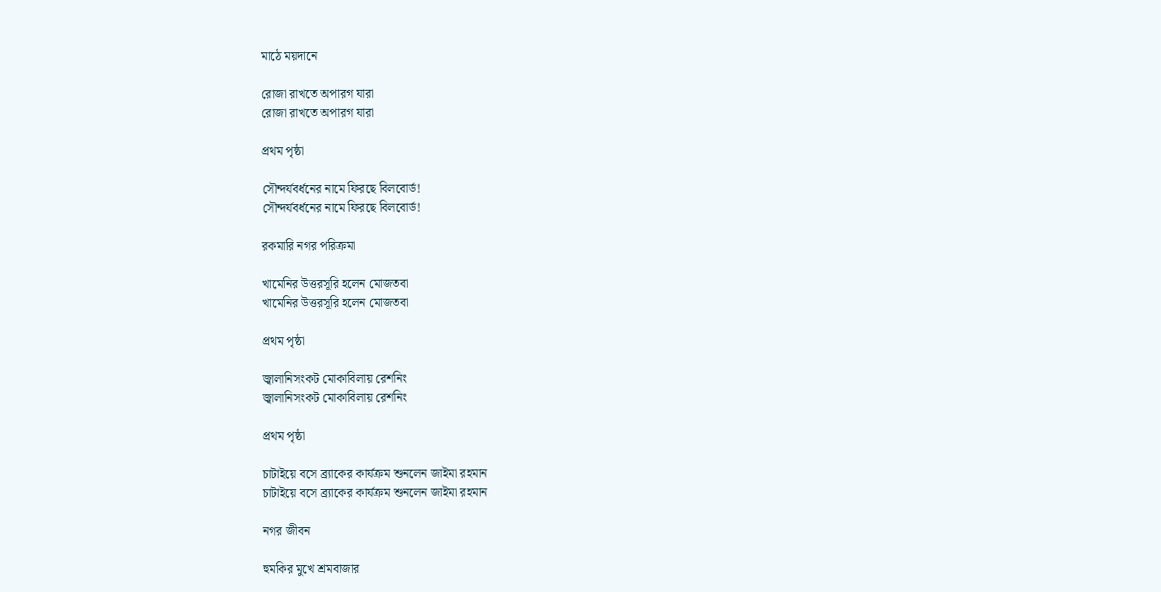মাঠে ময়দানে

রোজা রাখতে অপারগ যারা
রোজা রাখতে অপারগ যারা

প্রথম পৃষ্ঠা

সৌন্দর্যবর্ধনের নামে ফিরছে বিলবোর্ড!
সৌন্দর্যবর্ধনের নামে ফিরছে বিলবোর্ড!

রকমারি নগর পরিক্রমা

খামেনির উত্তরসূরি হলেন মোজতবা
খামেনির উত্তরসূরি হলেন মোজতবা

প্রথম পৃষ্ঠা

জ্বালানিসংকট মোকাবিলায় রেশনিং
জ্বালানিসংকট মোকাবিলায় রেশনিং

প্রথম পৃষ্ঠা

চাটাইয়ে বসে ব্র্যাকের কার্যক্রম শুনলেন জাইমা রহমান
চাটাইয়ে বসে ব্র্যাকের কার্যক্রম শুনলেন জাইমা রহমান

নগর জীবন

হুমকির মুখে শ্রমবাজার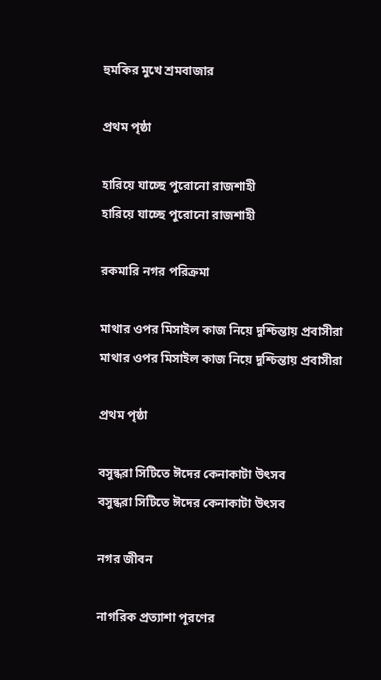হুমকির মুখে শ্রমবাজার

প্রথম পৃষ্ঠা

হারিয়ে যাচ্ছে পুরোনো রাজশাহী
হারিয়ে যাচ্ছে পুরোনো রাজশাহী

রকমারি নগর পরিক্রমা

মাথার ওপর মিসাইল কাজ নিয়ে দুশ্চিন্তায় প্রবাসীরা
মাথার ওপর মিসাইল কাজ নিয়ে দুশ্চিন্তায় প্রবাসীরা

প্রথম পৃষ্ঠা

বসুন্ধরা সিটিতে ঈদের কেনাকাটা উৎসব
বসুন্ধরা সিটিতে ঈদের কেনাকাটা উৎসব

নগর জীবন

নাগরিক প্রত্যাশা পূরণের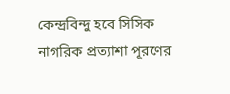কেন্দ্রবিন্দু হবে সিসিক
নাগরিক প্রত্যাশা পূরণের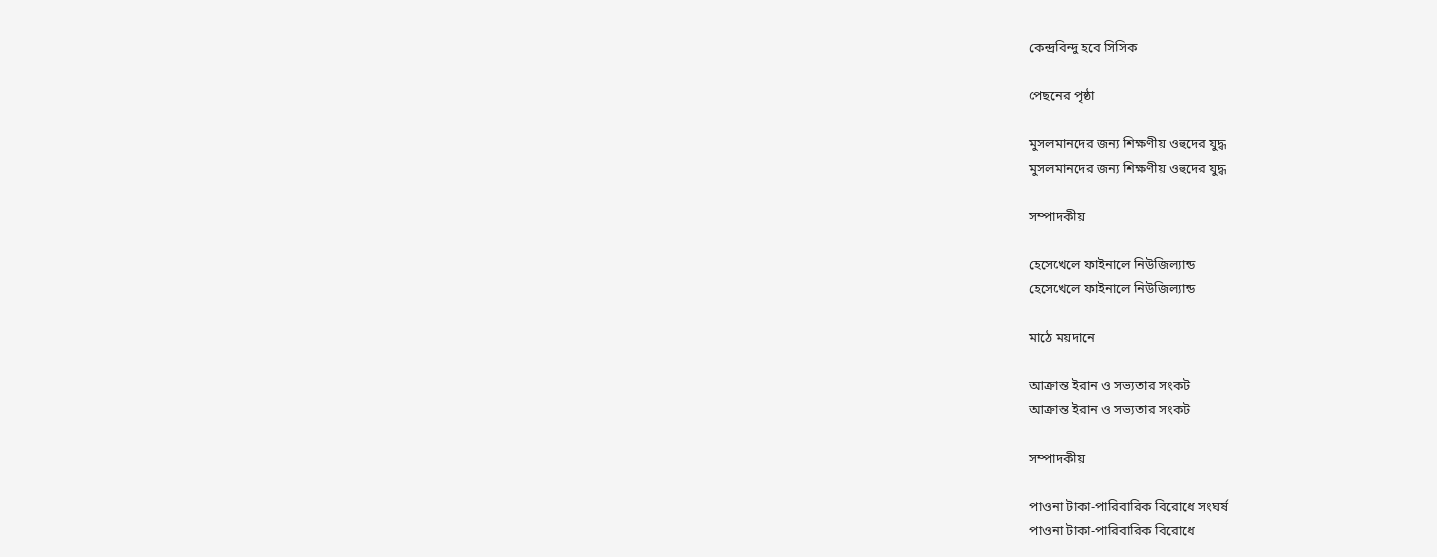কেন্দ্রবিন্দু হবে সিসিক

পেছনের পৃষ্ঠা

মুসলমানদের জন্য শিক্ষণীয় ওহুদের যুদ্ধ
মুসলমানদের জন্য শিক্ষণীয় ওহুদের যুদ্ধ

সম্পাদকীয়

হেসেখেলে ফাইনালে নিউজিল্যান্ড
হেসেখেলে ফাইনালে নিউজিল্যান্ড

মাঠে ময়দানে

আক্রান্ত ইরান ও সভ্যতার সংকট
আক্রান্ত ইরান ও সভ্যতার সংকট

সম্পাদকীয়

পাওনা টাকা-পারিবারিক বিরোধে সংঘর্ষ
পাওনা টাকা-পারিবারিক বিরোধে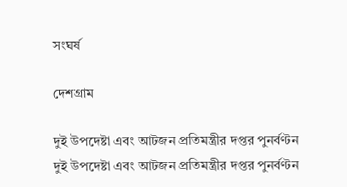সংঘর্ষ

দেশগ্রাম

দুই উপদেষ্টা এবং আটজন প্রতিমন্ত্রীর দপ্তর পুনর্বণ্টন
দুই উপদেষ্টা এবং আটজন প্রতিমন্ত্রীর দপ্তর পুনর্বণ্টন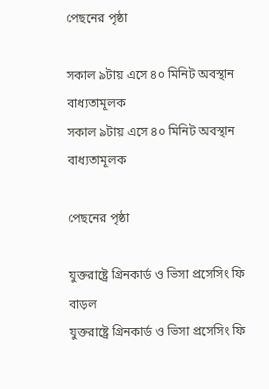পেছনের পৃষ্ঠা

সকাল ৯টায় এসে ৪০ মিনিট অবস্থান বাধ্যতামূলক
সকাল ৯টায় এসে ৪০ মিনিট অবস্থান বাধ্যতামূলক

পেছনের পৃষ্ঠা

যুক্তরাষ্ট্রে গ্রিনকার্ড ও ভিসা প্রসেসিং ফি বাড়ল
যুক্তরাষ্ট্রে গ্রিনকার্ড ও ভিসা প্রসেসিং ফি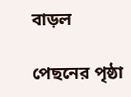বাড়ল

পেছনের পৃষ্ঠা